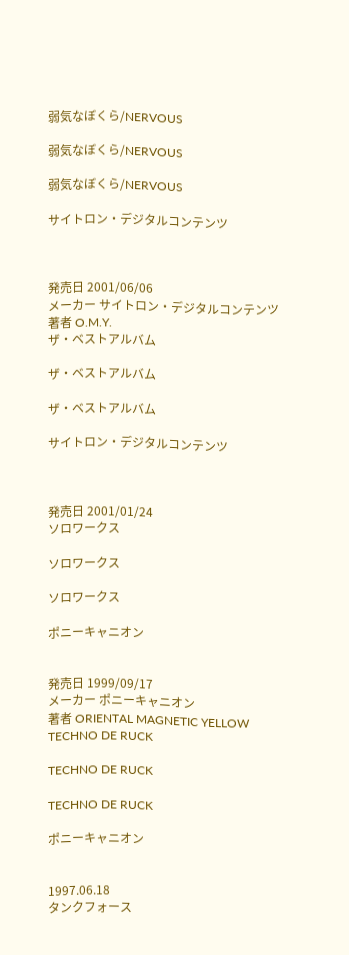弱気なぼくら/NERVOUS

弱気なぼくら/NERVOUS

弱気なぼくら/NERVOUS

サイトロン・デジタルコンテンツ



発売日 2001/06/06
メーカー サイトロン・デジタルコンテンツ
著者 O.M.Y.
ザ・ベストアルバム

ザ・ベストアルバム

ザ・ベストアルバム

サイトロン・デジタルコンテンツ



発売日 2001/01/24
ソロワークス

ソロワークス

ソロワークス

ポニーキャニオン


発売日 1999/09/17
メーカー ポニーキャニオン
著者 ORIENTAL MAGNETIC YELLOW
TECHNO DE RUCK

TECHNO DE RUCK

TECHNO DE RUCK

ポニーキャニオン


1997.06.18
タンクフォース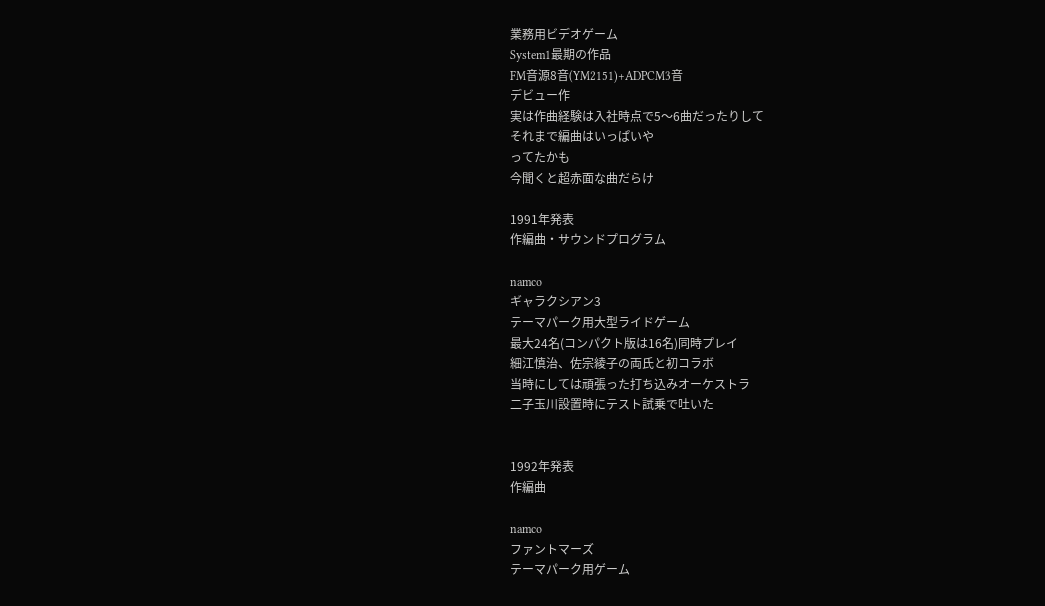業務用ビデオゲーム
System1最期の作品
FM音源8音(YM2151)+ADPCM3音
デビュー作
実は作曲経験は入社時点で5〜6曲だったりして
それまで編曲はいっぱいや
ってたかも
今聞くと超赤面な曲だらけ

1991年発表
作編曲・サウンドプログラム

namco
ギャラクシアン3
テーマパーク用大型ライドゲーム
最大24名(コンパクト版は16名)同時プレイ
細江慎治、佐宗綾子の両氏と初コラボ
当時にしては頑張った打ち込みオーケストラ
二子玉川設置時にテスト試乗で吐いた


1992年発表
作編曲

namco
ファントマーズ
テーマパーク用ゲーム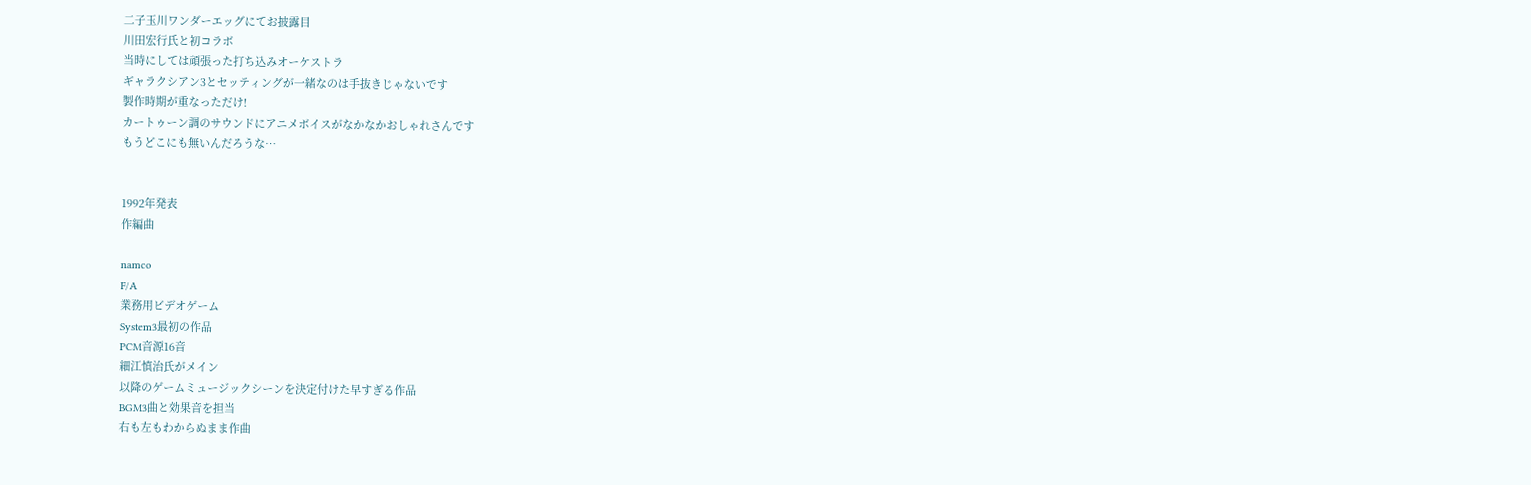二子玉川ワンダーエッグにてお披露目
川田宏行氏と初コラボ
当時にしては頑張った打ち込みオーケストラ
ギャラクシアン3とセッティングが一緒なのは手抜きじゃないです
製作時期が重なっただけ!
カートゥーン調のサウンドにアニメボイスがなかなかおしゃれさんです
もうどこにも無いんだろうな…


1992年発表
作編曲

namco
F/A
業務用ビデオゲーム
System3最初の作品
PCM音源16音
細江慎治氏がメイン
以降のゲームミュージックシーンを決定付けた早すぎる作品
BGM3曲と効果音を担当
右も左もわからぬまま作曲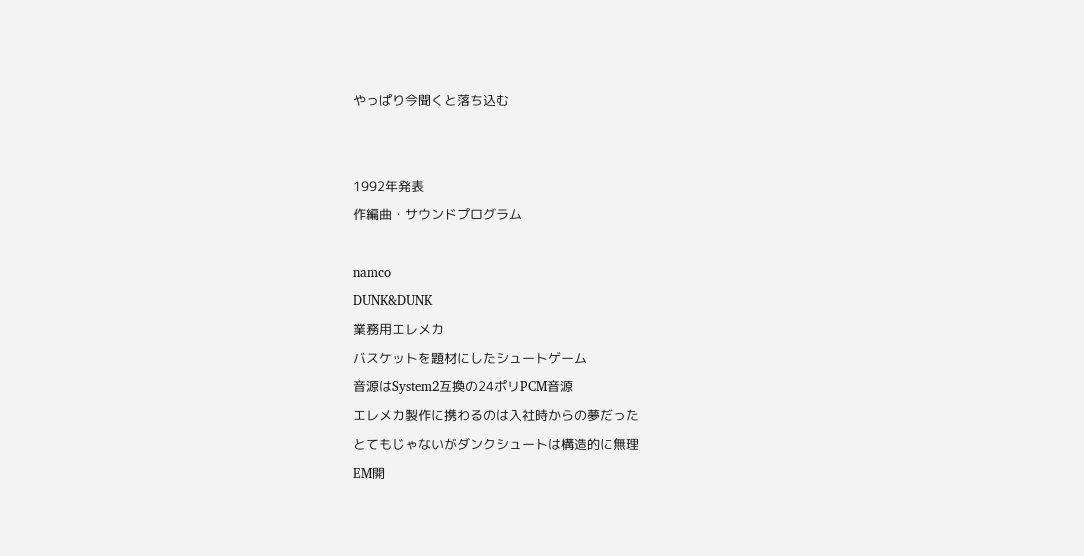やっぱり今聞くと落ち込む


1992年発表
作編曲・サウンドプログラム

namco
DUNK&DUNK
業務用エレメカ
バスケットを題材にしたシュートゲーム
音源はSystem2互換の24ポリPCM音源
エレメカ製作に携わるのは入社時からの夢だった
とてもじゃないがダンクシュートは構造的に無理
EM開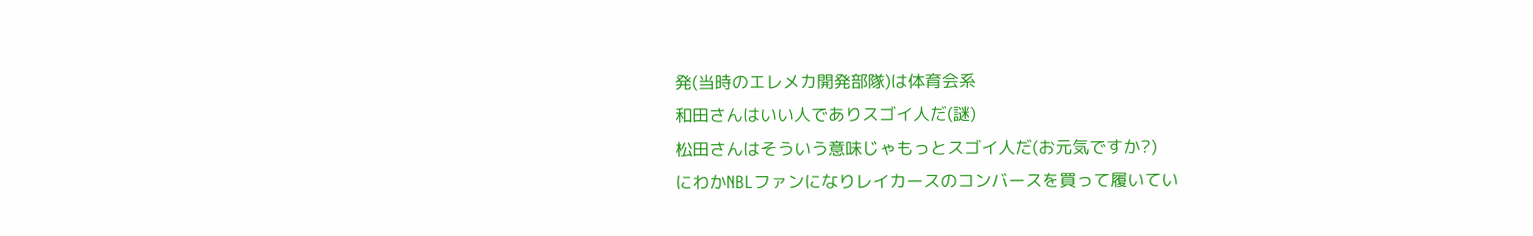発(当時のエレメカ開発部隊)は体育会系
和田さんはいい人でありスゴイ人だ(謎)
松田さんはそういう意味じゃもっとスゴイ人だ(お元気ですか?)
にわかNBLファンになりレイカースのコンバースを買って履いてい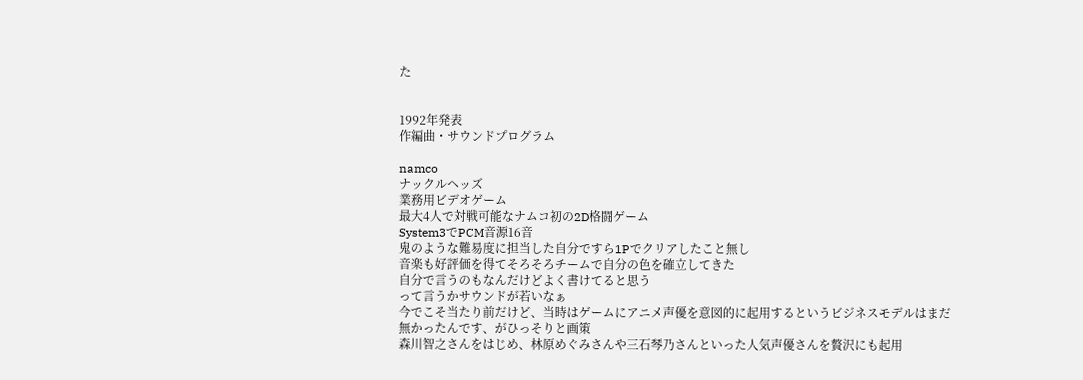た


1992年発表
作編曲・サウンドプログラム

namco
ナックルヘッズ
業務用ビデオゲーム
最大4人で対戦可能なナムコ初の2D格闘ゲーム
System3でPCM音源16音
鬼のような難易度に担当した自分ですら1Pでクリアしたこと無し
音楽も好評価を得てそろそろチームで自分の色を確立してきた
自分で言うのもなんだけどよく書けてると思う
って言うかサウンドが若いなぁ
今でこそ当たり前だけど、当時はゲームにアニメ声優を意図的に起用するというビジネスモデルはまだ無かったんです、がひっそりと画策
森川智之さんをはじめ、林原めぐみさんや三石琴乃さんといった人気声優さんを贅沢にも起用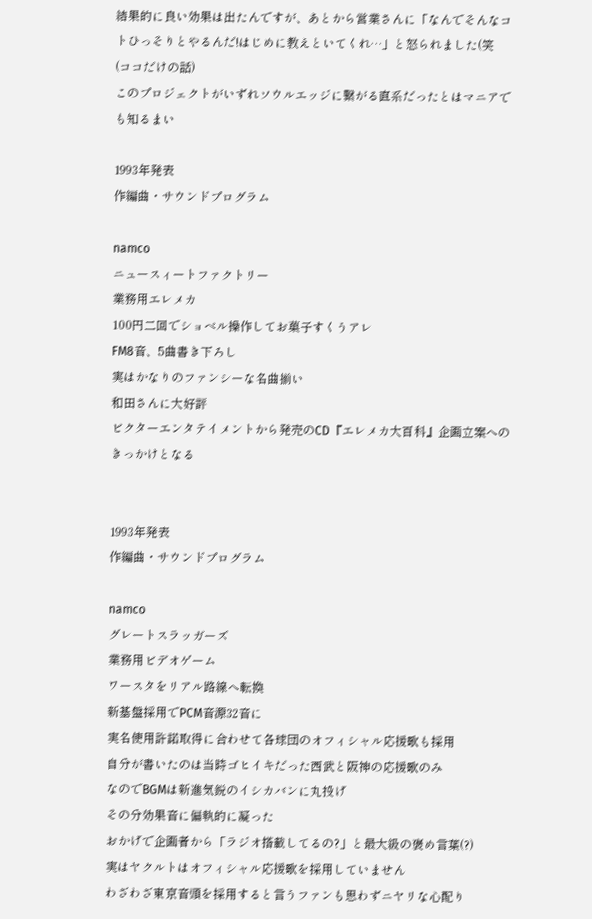結果的に良い効果は出たんですが、あとから営業さんに「なんでそんなコトひっそりとやるんだ!はじめに教えといてくれ…」と怒られました(笑
(ココだけの話)
このプロジェクトがいずれソウルエッジに繋がる直系だったとはマニアでも知るまい

1993年発表
作編曲・サウンドプログラム

namco
ニュースィートファクトリー
業務用エレメカ
100円二回でショベル操作してお菓子すくうアレ
FM8音、5曲書き下ろし
実はかなりのファンシーな名曲揃い
和田さんに大好評
ビクターエンタテイメントから発売のCD『エレメカ大百科』企画立案へのきっかけとなる


1993年発表
作編曲・サウンドプログラム

namco
グレートスラッガーズ
業務用ビデオゲーム
ワースタをリアル路線へ転換
新基盤採用でPCM音源32音に
実名使用許諾取得に合わせて各球団のオフィシャル応援歌も採用
自分が書いたのは当時ゴヒイキだった西武と阪神の応援歌のみ
なのでBGMは新進気鋭のイシカバンに丸投げ
その分効果音に偏執的に凝った
おかげで企画者から「ラジオ搭載してるの?」と最大級の褒め言葉(?)
実はヤクルトはオフィシャル応援歌を採用していません
わざわざ東京音頭を採用すると言うファンも思わずニヤリな心配り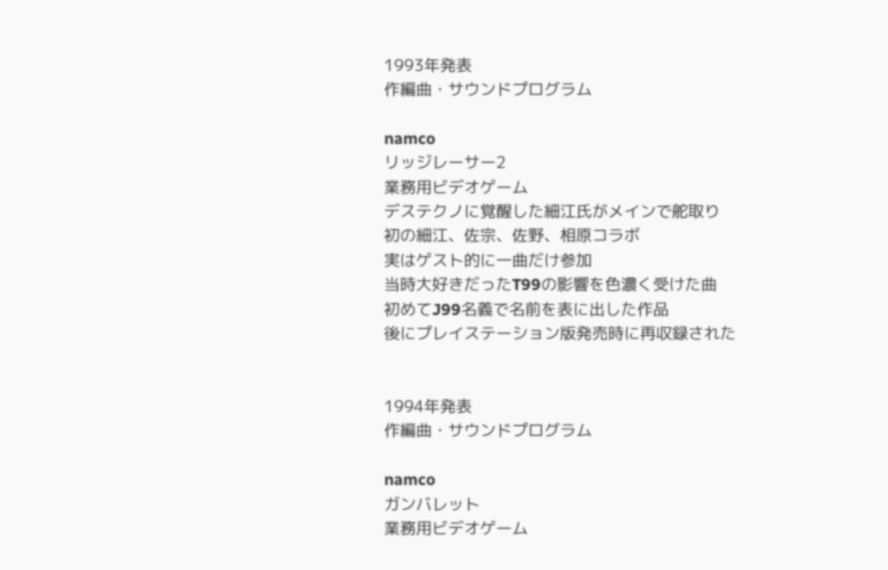1993年発表
作編曲・サウンドプログラム

namco
リッジレーサー2
業務用ビデオゲーム
デステクノに覚醒した細江氏がメインで舵取り
初の細江、佐宗、佐野、相原コラボ
実はゲスト的に一曲だけ参加
当時大好きだったT99の影響を色濃く受けた曲
初めてJ99名義で名前を表に出した作品
後にプレイステーション版発売時に再収録された


1994年発表
作編曲・サウンドプログラム

namco
ガンバレット
業務用ビデオゲーム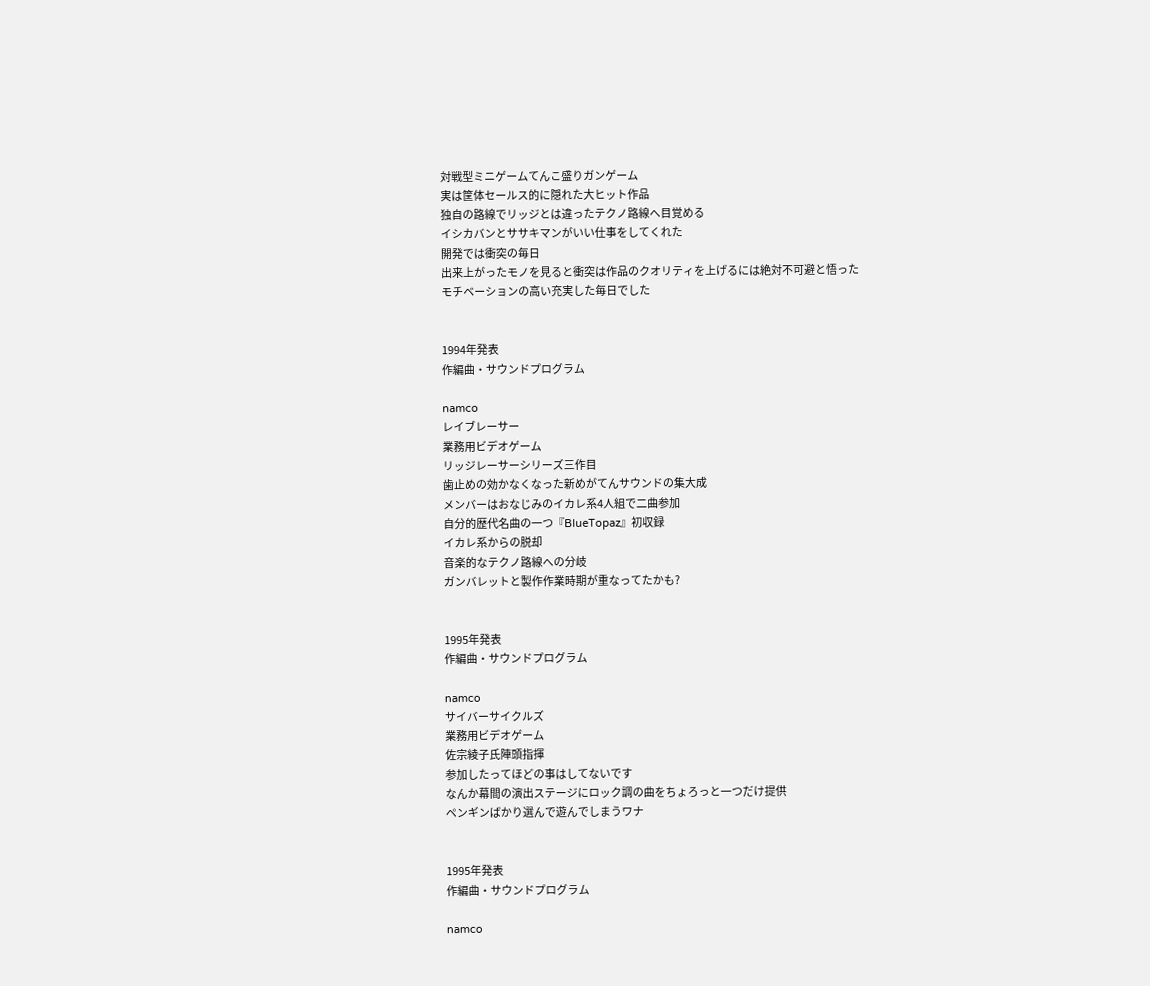対戦型ミニゲームてんこ盛りガンゲーム
実は筐体セールス的に隠れた大ヒット作品
独自の路線でリッジとは違ったテクノ路線へ目覚める
イシカバンとササキマンがいい仕事をしてくれた
開発では衝突の毎日
出来上がったモノを見ると衝突は作品のクオリティを上げるには絶対不可避と悟った
モチベーションの高い充実した毎日でした


1994年発表
作編曲・サウンドプログラム

namco
レイブレーサー
業務用ビデオゲーム
リッジレーサーシリーズ三作目
歯止めの効かなくなった新めがてんサウンドの集大成
メンバーはおなじみのイカレ系4人組で二曲参加
自分的歴代名曲の一つ『BlueTopaz』初収録
イカレ系からの脱却
音楽的なテクノ路線への分岐
ガンバレットと製作作業時期が重なってたかも?


1995年発表
作編曲・サウンドプログラム

namco
サイバーサイクルズ
業務用ビデオゲーム
佐宗綾子氏陣頭指揮
参加したってほどの事はしてないです
なんか幕間の演出ステージにロック調の曲をちょろっと一つだけ提供
ペンギンばかり選んで遊んでしまうワナ


1995年発表
作編曲・サウンドプログラム

namco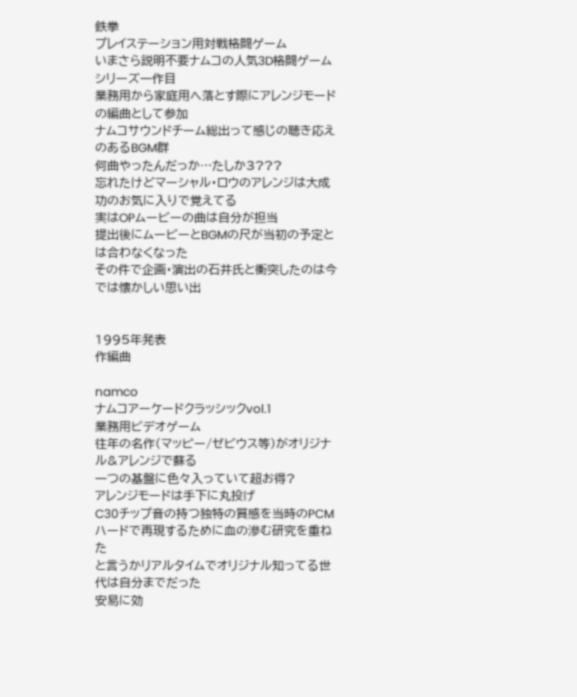鉄拳
プレイステーション用対戦格闘ゲーム
いまさら説明不要ナムコの人気3D格闘ゲームシリーズ一作目
業務用から家庭用へ落とす際にアレンジモードの編曲として参加
ナムコサウンドチーム総出って感じの聴き応えのあるBGM群
何曲やったんだっか…たしか3???
忘れたけどマーシャル・ロウのアレンジは大成功のお気に入りで覚えてる
実はOPムービーの曲は自分が担当
提出後にムービーとBGMの尺が当初の予定とは合わなくなった
その件で企画・演出の石井氏と衝突したのは今では懐かしい思い出


1995年発表
作編曲

namco
ナムコアーケードクラッシックvol.1
業務用ビデオゲーム
往年の名作(マッピー/ゼビウス等)がオリジナル&アレンジで蘇る
一つの基盤に色々入っていて超お得?
アレンジモードは手下に丸投げ
C30チップ音の持つ独特の質感を当時のPCMハードで再現するために血の滲む研究を重ねた
と言うかリアルタイムでオリジナル知ってる世代は自分までだった
安易に効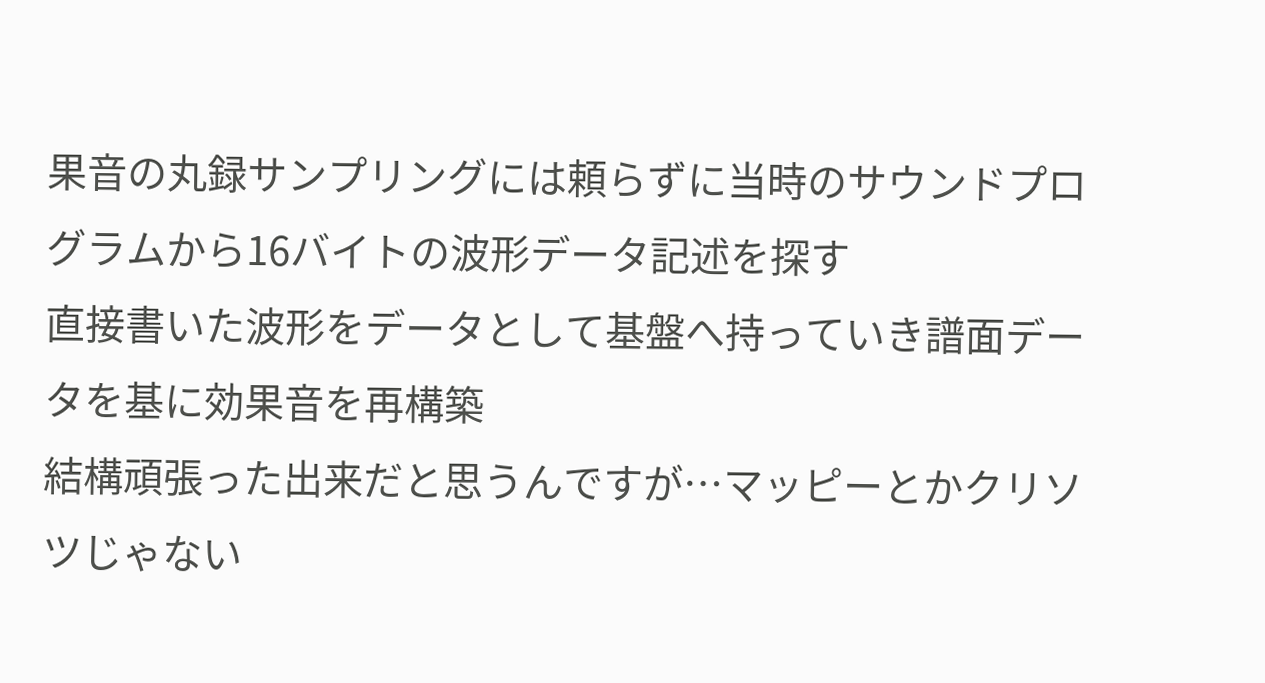果音の丸録サンプリングには頼らずに当時のサウンドプログラムから16バイトの波形データ記述を探す
直接書いた波形をデータとして基盤へ持っていき譜面データを基に効果音を再構築
結構頑張った出来だと思うんですが…マッピーとかクリソツじゃない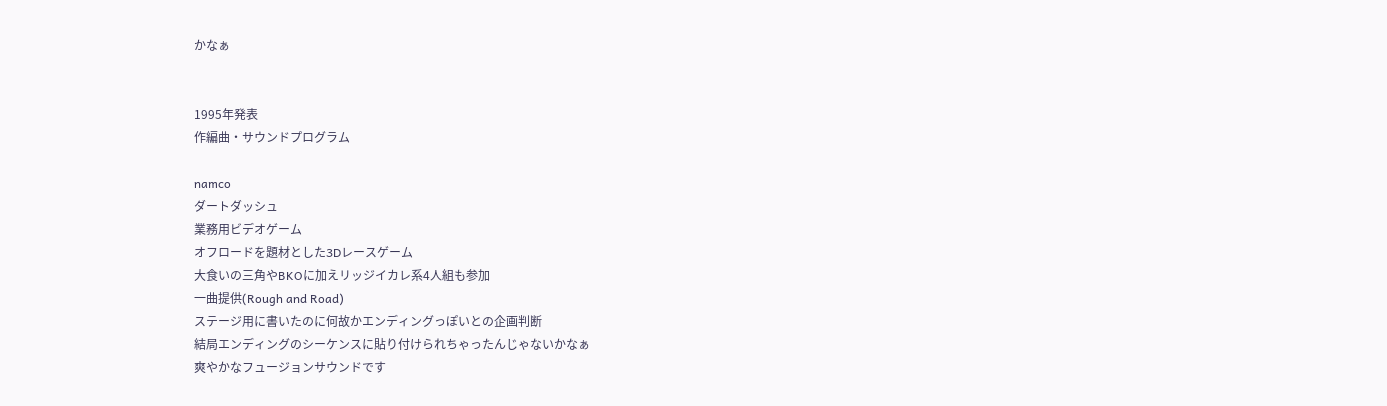かなぁ


1995年発表
作編曲・サウンドプログラム

namco
ダートダッシュ
業務用ビデオゲーム
オフロードを題材とした3Dレースゲーム
大食いの三角やBKOに加えリッジイカレ系4人組も参加
一曲提供(Rough and Road)
ステージ用に書いたのに何故かエンディングっぽいとの企画判断
結局エンディングのシーケンスに貼り付けられちゃったんじゃないかなぁ
爽やかなフュージョンサウンドです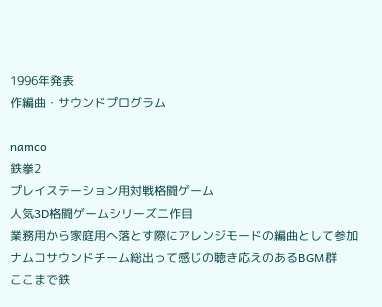1996年発表
作編曲・サウンドプログラム

namco
鉄拳2
プレイステーション用対戦格闘ゲーム
人気3D格闘ゲームシリーズ二作目
業務用から家庭用へ落とす際にアレンジモードの編曲として参加
ナムコサウンドチーム総出って感じの聴き応えのあるBGM群
ここまで鉄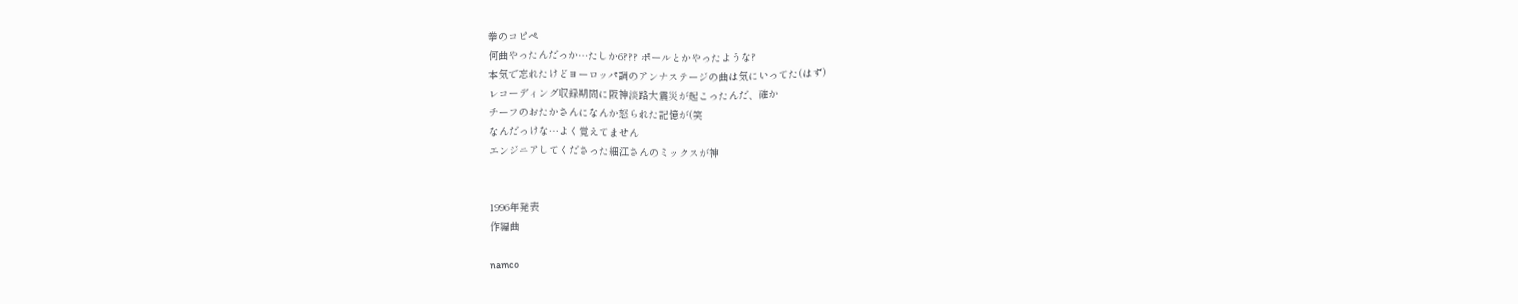拳のコピペ
何曲やったんだっか…たしか6??? ポールとかやったような?
本気で忘れたけどヨーロッパ調のアンナステージの曲は気にいってた(はず)
レコーディング収録期間に阪神淡路大震災が起こったんだ、確か
チーフのおたかさんになんか怒られた記憶が(笑
なんだっけな…よく覚えてません
エンジニアしてくださった細江さんのミックスが神


1996年発表
作編曲

namco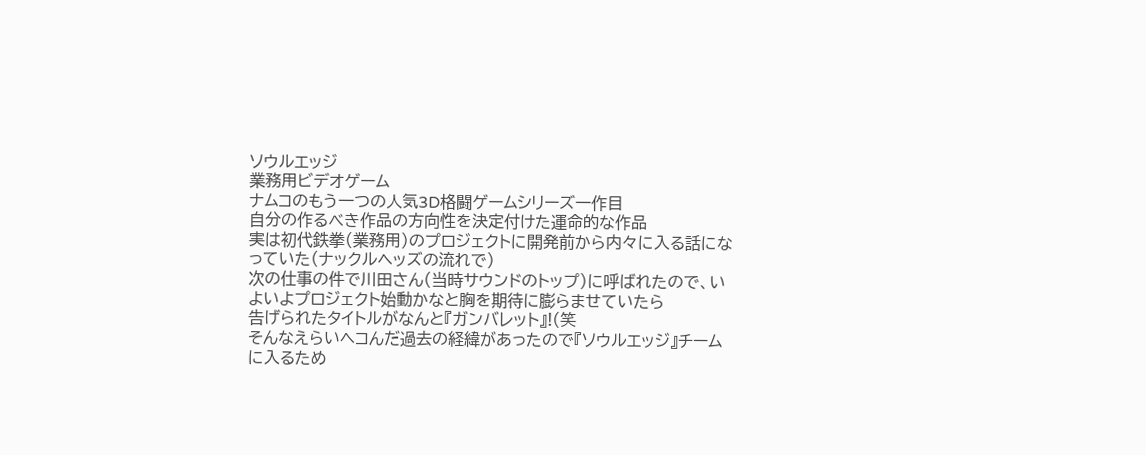ソウルエッジ
業務用ビデオゲーム
ナムコのもう一つの人気3D格闘ゲームシリーズ一作目
自分の作るべき作品の方向性を決定付けた運命的な作品
実は初代鉄拳(業務用)のプロジェクトに開発前から内々に入る話になっていた(ナックルヘッズの流れで)
次の仕事の件で川田さん(当時サウンドのトップ)に呼ばれたので、いよいよプロジェクト始動かなと胸を期待に膨らませていたら
告げられたタイトルがなんと『ガンバレット』!(笑
そんなえらいヘコんだ過去の経緯があったので『ソウルエッジ』チームに入るため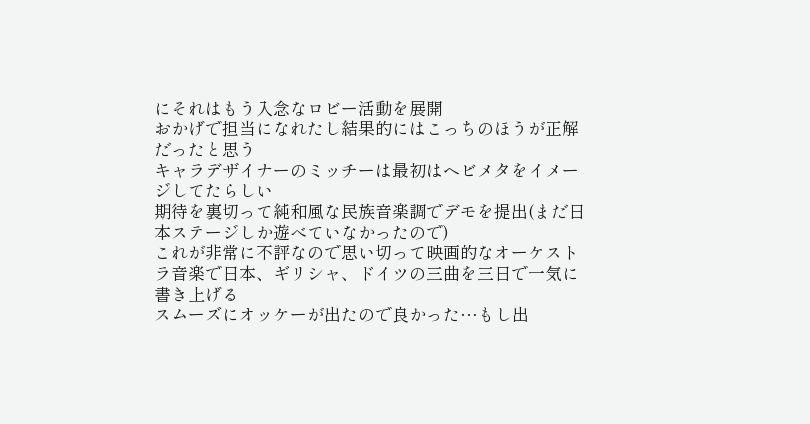にそれはもう入念なロビー活動を展開
おかげで担当になれたし結果的にはこっちのほうが正解だったと思う
キャラデザイナーのミッチーは最初はヘビメタをイメージしてたらしい
期待を裏切って純和風な民族音楽調でデモを提出(まだ日本ステージしか遊べていなかったので)
これが非常に不評なので思い切って映画的なオーケストラ音楽で日本、ギリシャ、ドイツの三曲を三日で一気に書き上げる
スムーズにオッケーが出たので良かった…もし出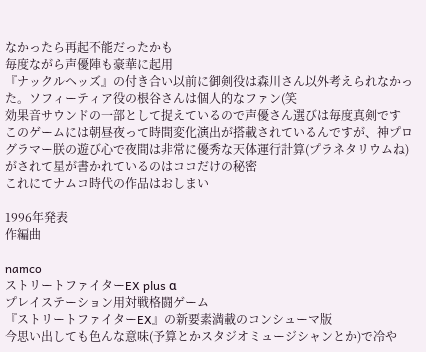なかったら再起不能だったかも
毎度ながら声優陣も豪華に起用
『ナックルヘッズ』の付き合い以前に御剣役は森川さん以外考えられなかった。ソフィーティア役の根谷さんは個人的なファン(笑
効果音サウンドの一部として捉えているので声優さん選びは毎度真剣です
このゲームには朝昼夜って時間変化演出が搭載されているんですが、神プログラマー朕の遊び心で夜間は非常に優秀な天体運行計算(プラネタリウムね)がされて星が書かれているのはココだけの秘密
これにてナムコ時代の作品はおしまい

1996年発表
作編曲

namco
ストリートファイターEX plus α
プレイステーション用対戦格闘ゲーム
『ストリートファイターEX』の新要素満載のコンシューマ版
今思い出しても色んな意味(予算とかスタジオミュージシャンとか)で冷や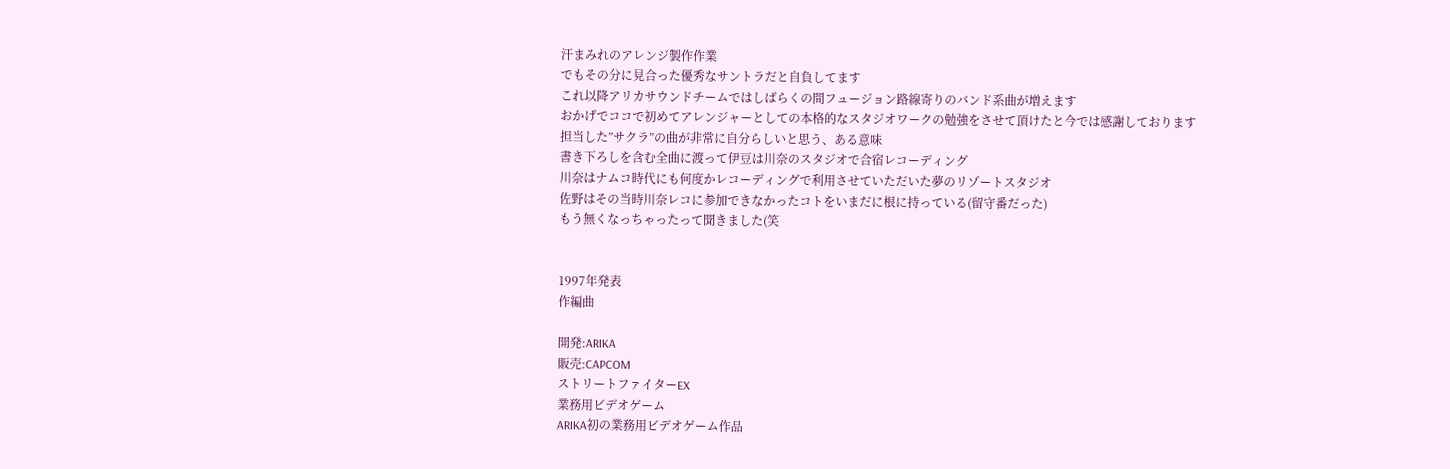汗まみれのアレンジ製作作業
でもその分に見合った優秀なサントラだと自負してます
これ以降アリカサウンドチームではしばらくの間フュージョン路線寄りのバンド系曲が増えます
おかげでココで初めてアレンジャーとしての本格的なスタジオワークの勉強をさせて頂けたと今では感謝しております
担当した”サクラ”の曲が非常に自分らしいと思う、ある意味
書き下ろしを含む全曲に渡って伊豆は川奈のスタジオで合宿レコーディング
川奈はナムコ時代にも何度かレコーディングで利用させていただいた夢のリゾートスタジオ
佐野はその当時川奈レコに参加できなかったコトをいまだに根に持っている(留守番だった)
もう無くなっちゃったって聞きました(笑


1997年発表
作編曲

開発:ARIKA
販売:CAPCOM
ストリートファイターEX
業務用ビデオゲーム
ARIKA初の業務用ビデオゲーム作品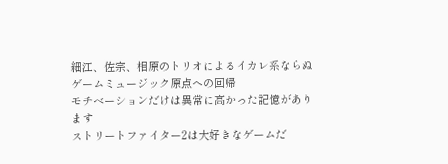細江、佐宗、相原のトリオによるイカレ系ならぬゲームミュージック原点への回帰
モチベーションだけは異常に高かった記憶があります
ストリートファイター2は大好きなゲームだ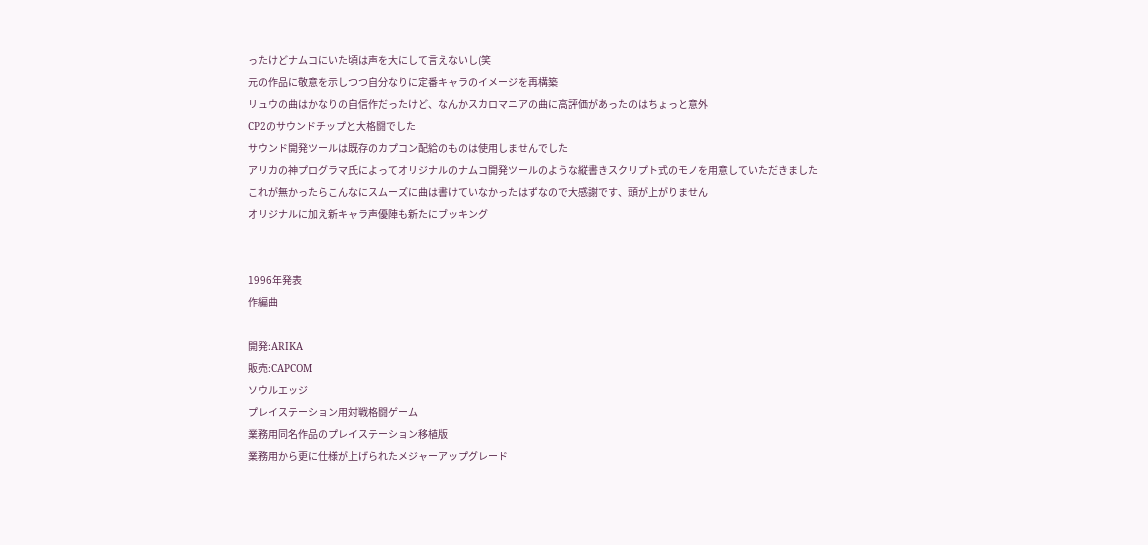ったけどナムコにいた頃は声を大にして言えないし(笑
元の作品に敬意を示しつつ自分なりに定番キャラのイメージを再構築
リュウの曲はかなりの自信作だったけど、なんかスカロマニアの曲に高評価があったのはちょっと意外
CP2のサウンドチップと大格闘でした
サウンド開発ツールは既存のカプコン配給のものは使用しませんでした
アリカの神プログラマ氏によってオリジナルのナムコ開発ツールのような縦書きスクリプト式のモノを用意していただきました
これが無かったらこんなにスムーズに曲は書けていなかったはずなので大感謝です、頭が上がりません
オリジナルに加え新キャラ声優陣も新たにブッキング


1996年発表
作編曲

開発:ARIKA
販売:CAPCOM
ソウルエッジ
プレイステーション用対戦格闘ゲーム
業務用同名作品のプレイステーション移植版
業務用から更に仕様が上げられたメジャーアップグレード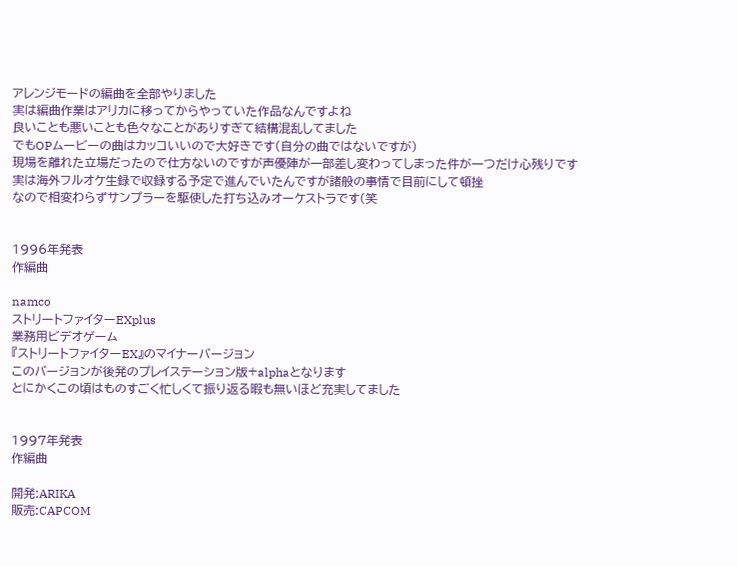アレンジモードの編曲を全部やりました
実は編曲作業はアリカに移ってからやっていた作品なんですよね
良いことも悪いことも色々なことがありすぎて結構混乱してました
でもOPムービーの曲はカッコいいので大好きです(自分の曲ではないですが)
現場を離れた立場だったので仕方ないのですが声優陣が一部差し変わってしまった件が一つだけ心残りです
実は海外フルオケ生録で収録する予定で進んでいたんですが諸般の事情で目前にして頓挫
なので相変わらずサンプラーを駆使した打ち込みオーケストラです(笑


1996年発表
作編曲

namco
ストリートファイターEXplus
業務用ビデオゲーム
『ストリートファイターEX』のマイナーバージョン
このバージョンが後発のプレイステーション版+alphaとなります
とにかくこの頃はものすごく忙しくて振り返る暇も無いほど充実してました


1997年発表
作編曲

開発:ARIKA
販売:CAPCOM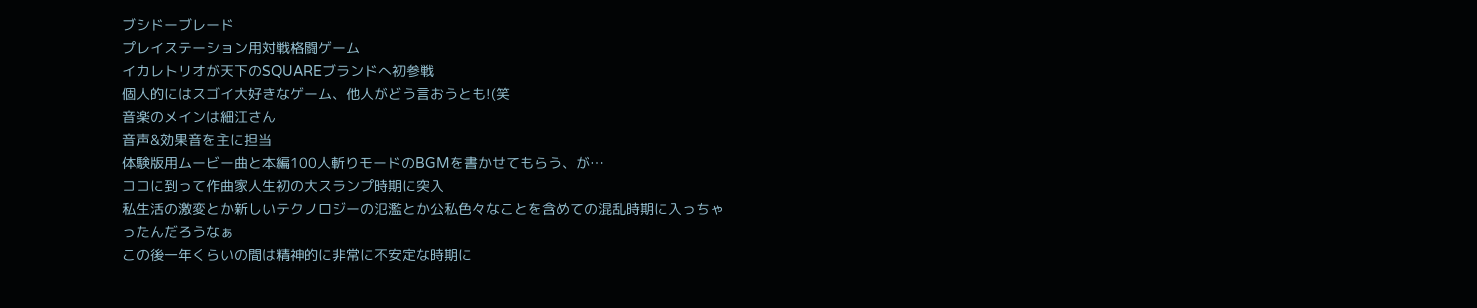ブシドーブレード
プレイステーション用対戦格闘ゲーム
イカレトリオが天下のSQUAREブランドへ初参戦
個人的にはスゴイ大好きなゲーム、他人がどう言おうとも!(笑
音楽のメインは細江さん
音声&効果音を主に担当
体験版用ムービー曲と本編100人斬りモードのBGMを書かせてもらう、が…
ココに到って作曲家人生初の大スランプ時期に突入
私生活の激変とか新しいテクノロジーの氾濫とか公私色々なことを含めての混乱時期に入っちゃったんだろうなぁ
この後一年くらいの間は精神的に非常に不安定な時期に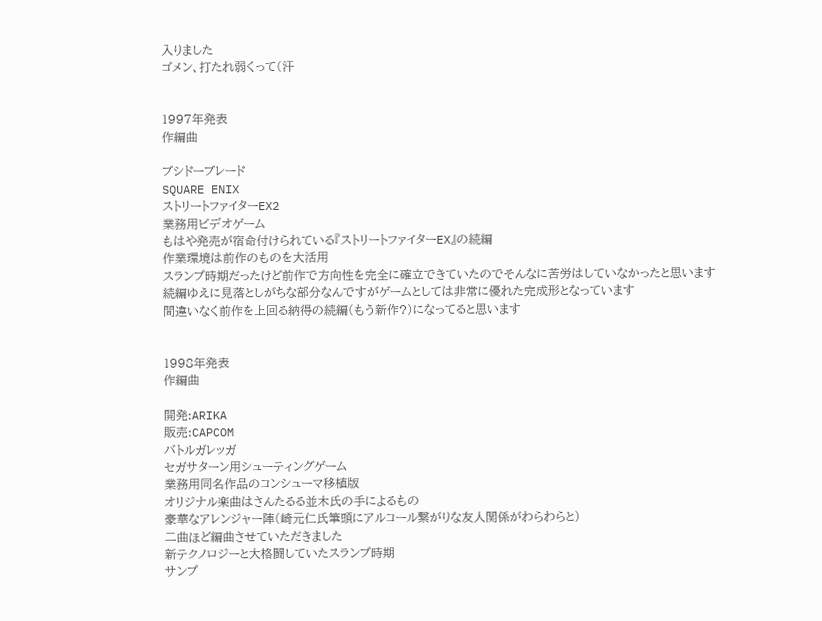入りました
ゴメン、打たれ弱くって(汗


1997年発表
作編曲

ブシドーブレード
SQUARE ENIX
ストリートファイターEX2
業務用ビデオゲーム
もはや発売が宿命付けられている『ストリートファイターEX』の続編
作業環境は前作のものを大活用
スランプ時期だったけど前作で方向性を完全に確立できていたのでそんなに苦労はしていなかったと思います
続編ゆえに見落としがちな部分なんですがゲームとしては非常に優れた完成形となっています
間違いなく前作を上回る納得の続編(もう新作?)になってると思います


1998年発表
作編曲

開発:ARIKA
販売:CAPCOM
バトルガレッガ
セガサターン用シューティングゲーム
業務用同名作品のコンシューマ移植版
オリジナル楽曲はさんたるる並木氏の手によるもの
豪華なアレンジャー陣(崎元仁氏筆頭にアルコール繋がりな友人関係がわらわらと)
二曲ほど編曲させていただきました
新テクノロジーと大格闘していたスランプ時期
サンプ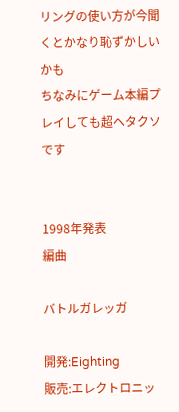リングの使い方が今聞くとかなり恥ずかしいかも
ちなみにゲーム本編プレイしても超ヘタクソです


1998年発表
編曲

バトルガレッガ

開発:Eighting
販売:エレクトロニッ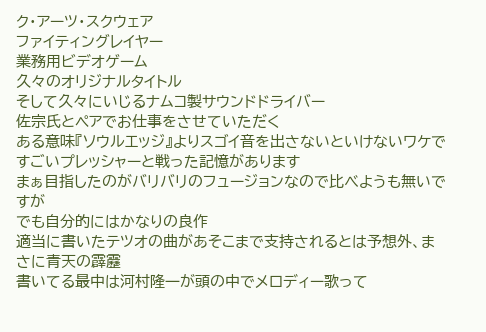ク・アーツ・スクウェア
ファイティングレイヤー
業務用ビデオゲーム
久々のオリジナルタイトル
そして久々にいじるナムコ製サウンドドライバー
佐宗氏とペアでお仕事をさせていただく
ある意味『ソウルエッジ』よりスゴイ音を出さないといけないワケですごいプレッシャーと戦った記憶があります
まぁ目指したのがバリバリのフュージョンなので比べようも無いですが
でも自分的にはかなりの良作
適当に書いたテツオの曲があそこまで支持されるとは予想外、まさに青天の霹靂
書いてる最中は河村隆一が頭の中でメロディー歌って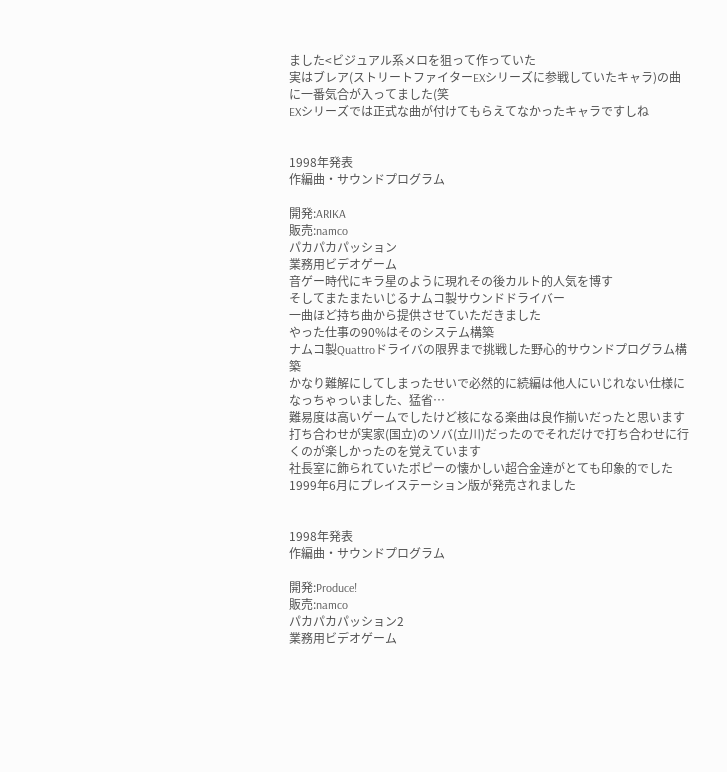ました<ビジュアル系メロを狙って作っていた
実はブレア(ストリートファイターEXシリーズに参戦していたキャラ)の曲に一番気合が入ってました(笑
EXシリーズでは正式な曲が付けてもらえてなかったキャラですしね


1998年発表
作編曲・サウンドプログラム

開発:ARIKA
販売:namco
パカパカパッション
業務用ビデオゲーム
音ゲー時代にキラ星のように現れその後カルト的人気を博す
そしてまたまたいじるナムコ製サウンドドライバー
一曲ほど持ち曲から提供させていただきました
やった仕事の90%はそのシステム構築
ナムコ製Quattroドライバの限界まで挑戦した野心的サウンドプログラム構築
かなり難解にしてしまったせいで必然的に続編は他人にいじれない仕様になっちゃっいました、猛省…
難易度は高いゲームでしたけど核になる楽曲は良作揃いだったと思います
打ち合わせが実家(国立)のソバ(立川)だったのでそれだけで打ち合わせに行くのが楽しかったのを覚えています
社長室に飾られていたポピーの懐かしい超合金達がとても印象的でした
1999年6月にプレイステーション版が発売されました


1998年発表
作編曲・サウンドプログラム

開発:Produce!
販売:namco
パカパカパッション2
業務用ビデオゲーム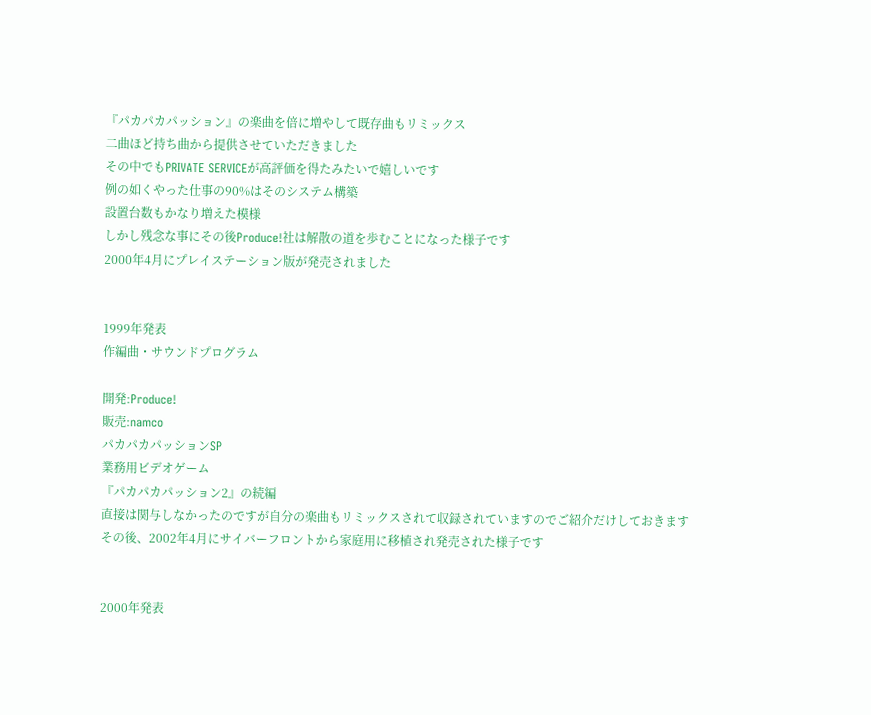『パカパカパッション』の楽曲を倍に増やして既存曲もリミックス
二曲ほど持ち曲から提供させていただきました
その中でもPRIVATE SERVICEが高評価を得たみたいで嬉しいです
例の如くやった仕事の90%はそのシステム構築
設置台数もかなり増えた模様
しかし残念な事にその後Produce!社は解散の道を歩むことになった様子です
2000年4月にプレイステーション版が発売されました


1999年発表
作編曲・サウンドプログラム

開発:Produce!
販売:namco
パカパカパッションSP
業務用ビデオゲーム
『パカパカパッション2』の続編
直接は関与しなかったのですが自分の楽曲もリミックスされて収録されていますのでご紹介だけしておきます
その後、2002年4月にサイバーフロントから家庭用に移植され発売された様子です


2000年発表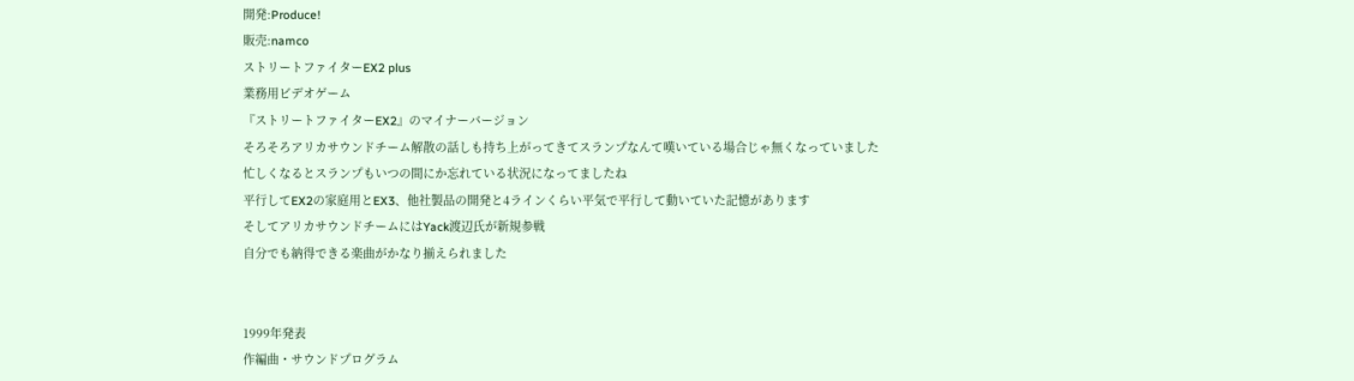開発:Produce!
販売:namco
ストリートファイターEX2 plus
業務用ビデオゲーム
『ストリートファイターEX2』のマイナーバージョン
そろそろアリカサウンドチーム解散の話しも持ち上がってきてスランプなんて嘆いている場合じゃ無くなっていました
忙しくなるとスランプもいつの間にか忘れている状況になってましたね
平行してEX2の家庭用とEX3、他社製品の開発と4ラインくらい平気で平行して動いていた記憶があります
そしてアリカサウンドチームにはYack渡辺氏が新規参戦
自分でも納得できる楽曲がかなり揃えられました


1999年発表
作編曲・サウンドプログラム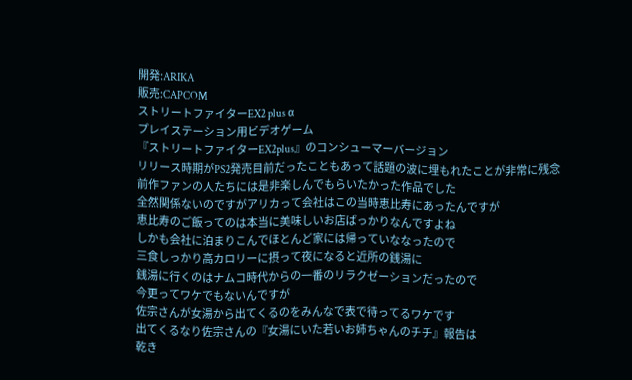開発:ARIKA
販売:CAPCOM
ストリートファイターEX2 plus α
プレイステーション用ビデオゲーム
『ストリートファイターEX2plus』のコンシューマーバージョン
リリース時期がPS2発売目前だったこともあって話題の波に埋もれたことが非常に残念
前作ファンの人たちには是非楽しんでもらいたかった作品でした
全然関係ないのですがアリカって会社はこの当時恵比寿にあったんですが
恵比寿のご飯ってのは本当に美味しいお店ばっかりなんですよね
しかも会社に泊まりこんでほとんど家には帰っていななったので
三食しっかり高カロリーに摂って夜になると近所の銭湯に
銭湯に行くのはナムコ時代からの一番のリラクゼーションだったので
今更ってワケでもないんですが
佐宗さんが女湯から出てくるのをみんなで表で待ってるワケです
出てくるなり佐宗さんの『女湯にいた若いお姉ちゃんのチチ』報告は
乾き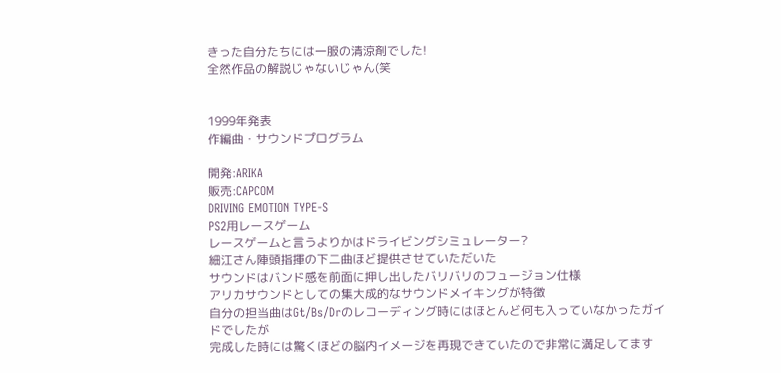きった自分たちには一服の清涼剤でした!
全然作品の解説じゃないじゃん(笑


1999年発表
作編曲・サウンドプログラム

開発:ARIKA
販売:CAPCOM
DRIVING EMOTION TYPE-S
PS2用レースゲーム
レースゲームと言うよりかはドライビングシミュレーター?
細江さん陣頭指揮の下二曲ほど提供させていただいた
サウンドはバンド感を前面に押し出したバリバリのフュージョン仕様
アリカサウンドとしての集大成的なサウンドメイキングが特徴
自分の担当曲はGt/Bs/Drのレコーディング時にはほとんど何も入っていなかったガイドでしたが
完成した時には驚くほどの脳内イメージを再現できていたので非常に満足してます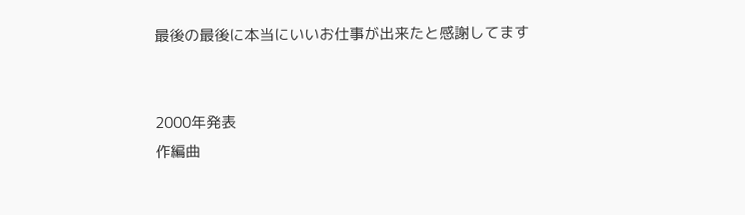最後の最後に本当にいいお仕事が出来たと感謝してます


2000年発表
作編曲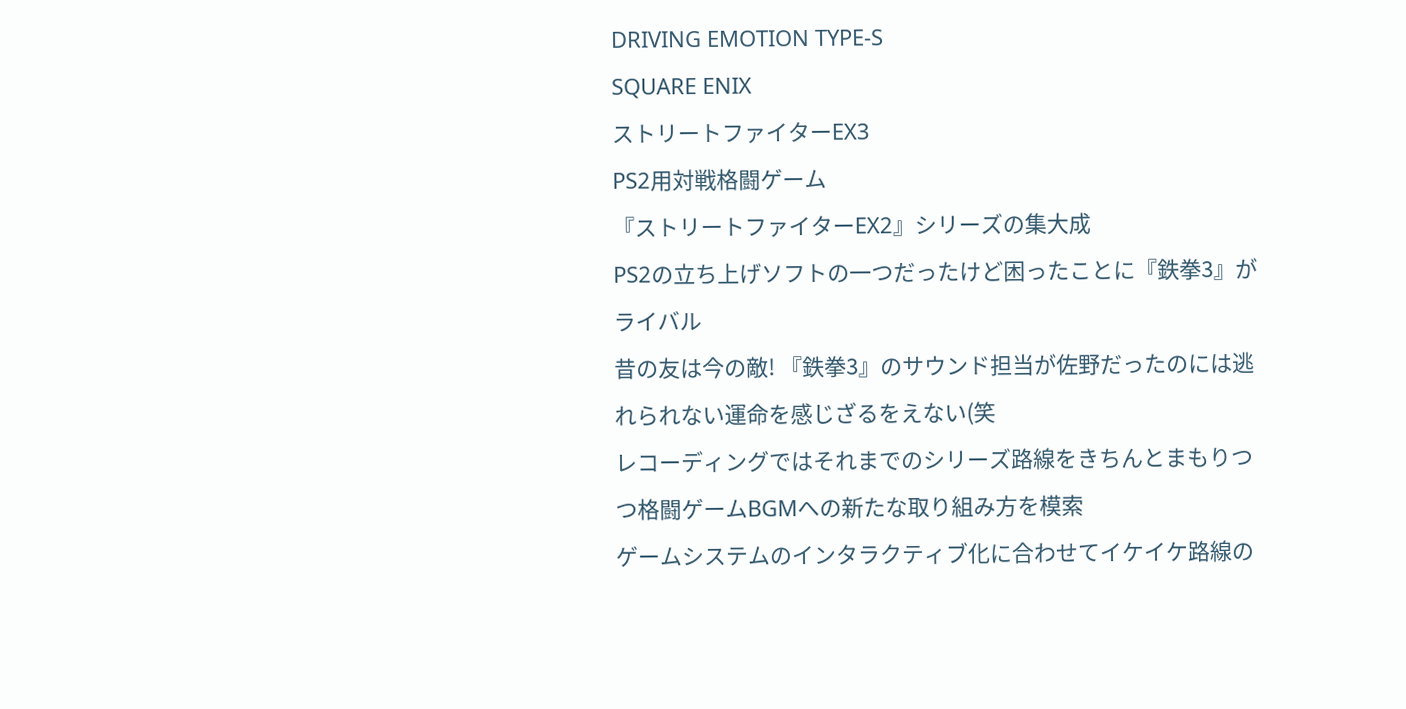DRIVING EMOTION TYPE-S
SQUARE ENIX
ストリートファイターEX3
PS2用対戦格闘ゲーム
『ストリートファイターEX2』シリーズの集大成
PS2の立ち上げソフトの一つだったけど困ったことに『鉄拳3』がライバル
昔の友は今の敵! 『鉄拳3』のサウンド担当が佐野だったのには逃れられない運命を感じざるをえない(笑
レコーディングではそれまでのシリーズ路線をきちんとまもりつつ格闘ゲームBGMへの新たな取り組み方を模索
ゲームシステムのインタラクティブ化に合わせてイケイケ路線の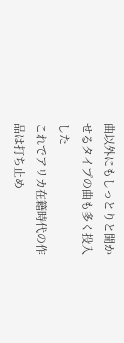曲以外にもしっとりと聞かせるタイプの曲も多く投入した
これでアリカ在籍時代の作品は打ち止め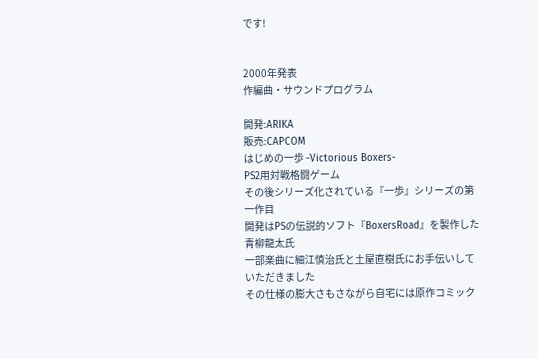です!


2000年発表
作編曲・サウンドプログラム

開発:ARIKA
販売:CAPCOM
はじめの一歩 -Victorious Boxers-
PS2用対戦格闘ゲーム
その後シリーズ化されている『一歩』シリーズの第一作目
開発はPSの伝説的ソフト『BoxersRoad』を製作した青柳龍太氏
一部楽曲に細江慎治氏と土屋直樹氏にお手伝いしていただきました
その仕様の膨大さもさながら自宅には原作コミック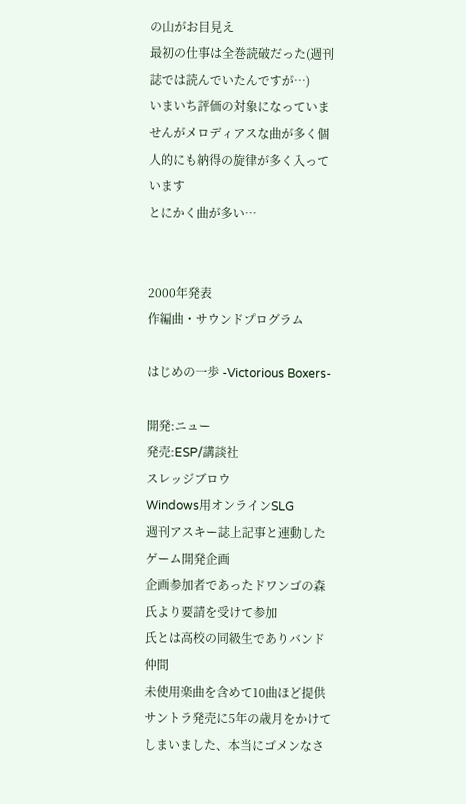の山がお目見え
最初の仕事は全巻読破だった(週刊誌では読んでいたんですが…)
いまいち評価の対象になっていませんがメロディアスな曲が多く個人的にも納得の旋律が多く入っています
とにかく曲が多い…


2000年発表
作編曲・サウンドプログラム

はじめの一歩 -Victorious Boxers-

開発:ニュー
発売:ESP/講談社
スレッジブロウ
Windows用オンラインSLG
週刊アスキー誌上記事と連動したゲーム開発企画
企画参加者であったドワンゴの森氏より要請を受けて参加
氏とは高校の同級生でありバンド仲間
未使用楽曲を含めて10曲ほど提供
サントラ発売に5年の歳月をかけてしまいました、本当にゴメンなさ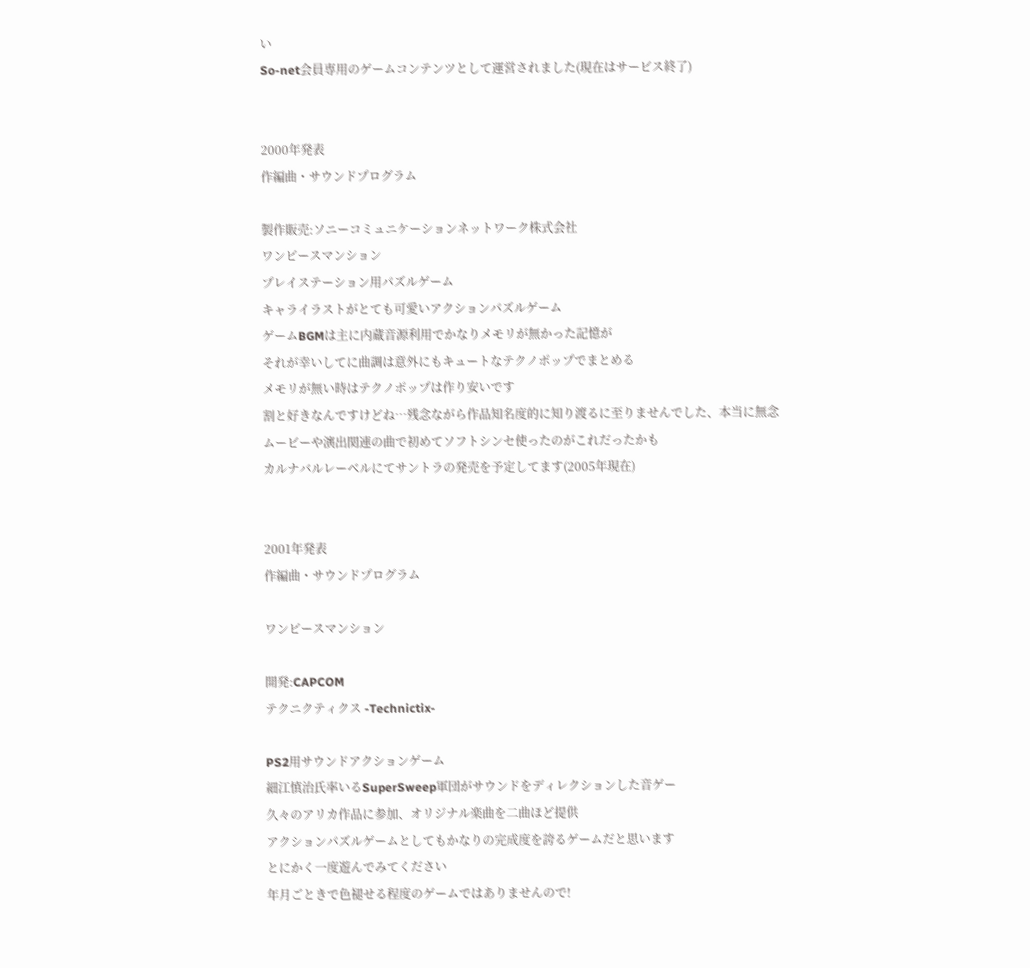い
So-net会員専用のゲームコンテンツとして運営されました(現在はサービス終了)


2000年発表
作編曲・サウンドプログラム

製作販売:ソニーコミュニケーションネットワーク株式会社
ワンピースマンション
プレイステーション用パズルゲーム
キャライラストがとても可愛いアクションパズルゲーム
ゲームBGMは主に内蔵音源利用でかなりメモリが無かった記憶が
それが幸いしてに曲調は意外にもキュートなテクノポップでまとめる
メモリが無い時はテクノポップは作り安いです
割と好きなんですけどね…残念ながら作品知名度的に知り渡るに至りませんでした、本当に無念
ムービーや演出関連の曲で初めてソフトシンセ使ったのがこれだったかも
カルナバルレーベルにてサントラの発売を予定してます(2005年現在)


2001年発表
作編曲・サウンドプログラム

ワンピースマンション

開発:CAPCOM
テクニクティクス -Technictix-

PS2用サウンドアクションゲーム
細江慎治氏率いるSuperSweep軍団がサウンドをディレクションした音ゲー
久々のアリカ作品に参加、オリジナル楽曲を二曲ほど提供
アクションパズルゲームとしてもかなりの完成度を誇るゲームだと思います
とにかく一度遊んでみてください
年月ごときで色褪せる程度のゲームではありませんので!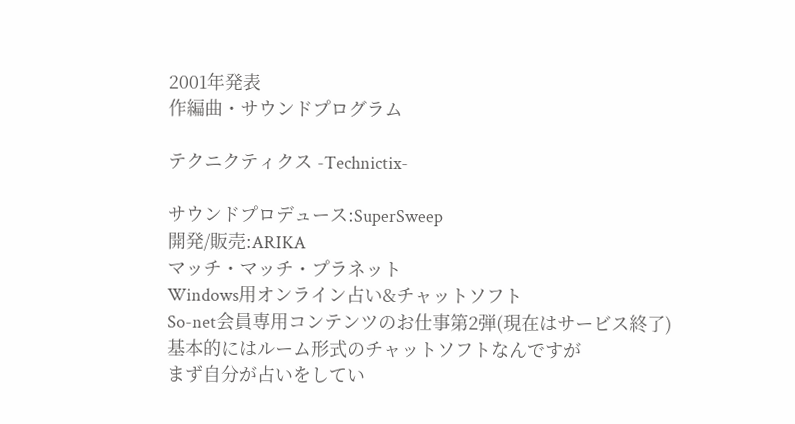2001年発表
作編曲・サウンドプログラム

テクニクティクス -Technictix-

サウンドプロデュース:SuperSweep
開発/販売:ARIKA
マッチ・マッチ・プラネット
Windows用オンライン占い&チャットソフト
So-net会員専用コンテンツのお仕事第2弾(現在はサービス終了)
基本的にはルーム形式のチャットソフトなんですが
まず自分が占いをしてい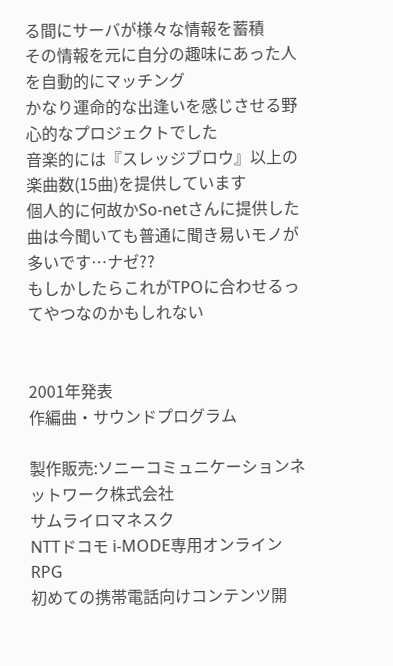る間にサーバが様々な情報を蓄積
その情報を元に自分の趣味にあった人を自動的にマッチング
かなり運命的な出逢いを感じさせる野心的なプロジェクトでした
音楽的には『スレッジブロウ』以上の楽曲数(15曲)を提供しています
個人的に何故かSo-netさんに提供した曲は今聞いても普通に聞き易いモノが多いです…ナゼ??
もしかしたらこれがTPOに合わせるってやつなのかもしれない


2001年発表
作編曲・サウンドプログラム

製作販売:ソニーコミュニケーションネットワーク株式会社
サムライロマネスク
NTTドコモ i-MODE専用オンラインRPG
初めての携帯電話向けコンテンツ開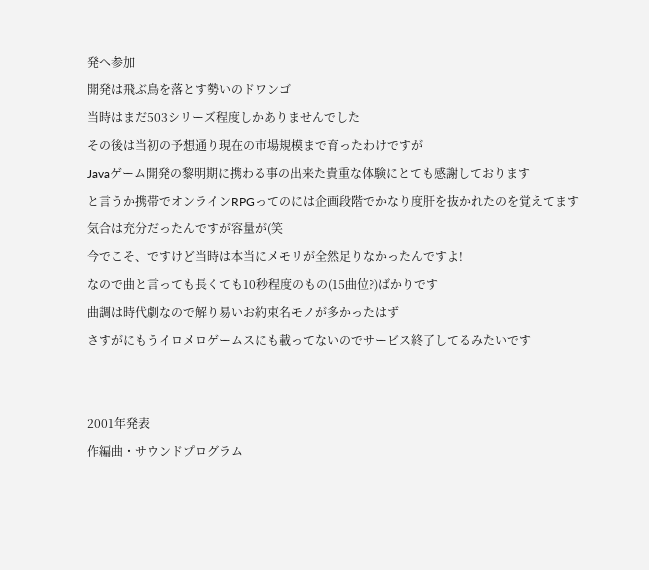発へ参加
開発は飛ぶ鳥を落とす勢いのドワンゴ
当時はまだ503シリーズ程度しかありませんでした
その後は当初の予想通り現在の市場規模まで育ったわけですが
Javaゲーム開発の黎明期に携わる事の出来た貴重な体験にとても感謝しております
と言うか携帯でオンラインRPGってのには企画段階でかなり度肝を抜かれたのを覚えてます
気合は充分だったんですが容量が(笑
今でこそ、ですけど当時は本当にメモリが全然足りなかったんですよ!
なので曲と言っても長くても10秒程度のもの(15曲位?)ばかりです
曲調は時代劇なので解り易いお約束名モノが多かったはず
さすがにもうイロメロゲームスにも載ってないのでサービス終了してるみたいです


2001年発表
作編曲・サウンドプログラム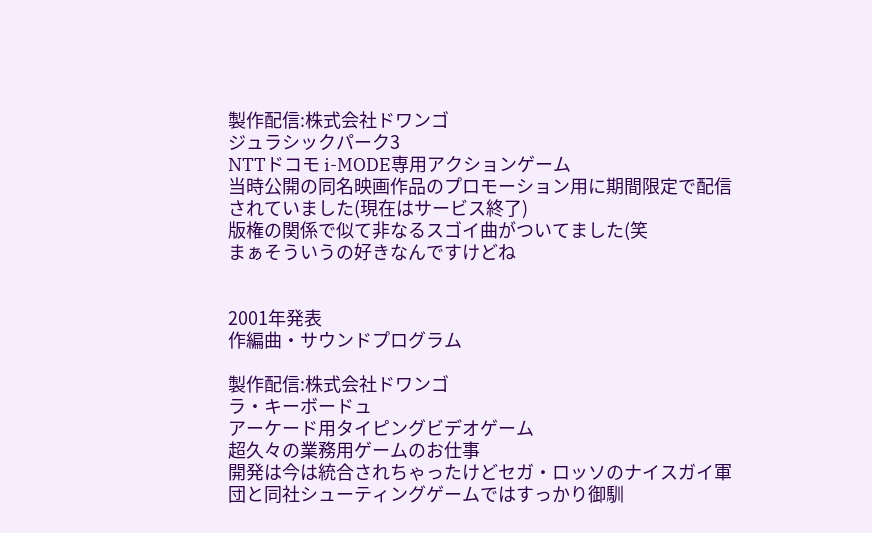製作配信:株式会社ドワンゴ
ジュラシックパーク3
NTTドコモ i-MODE専用アクションゲーム
当時公開の同名映画作品のプロモーション用に期間限定で配信されていました(現在はサービス終了)
版権の関係で似て非なるスゴイ曲がついてました(笑
まぁそういうの好きなんですけどね


2001年発表
作編曲・サウンドプログラム

製作配信:株式会社ドワンゴ
ラ・キーボードュ
アーケード用タイピングビデオゲーム
超久々の業務用ゲームのお仕事
開発は今は統合されちゃったけどセガ・ロッソのナイスガイ軍団と同社シューティングゲームではすっかり御馴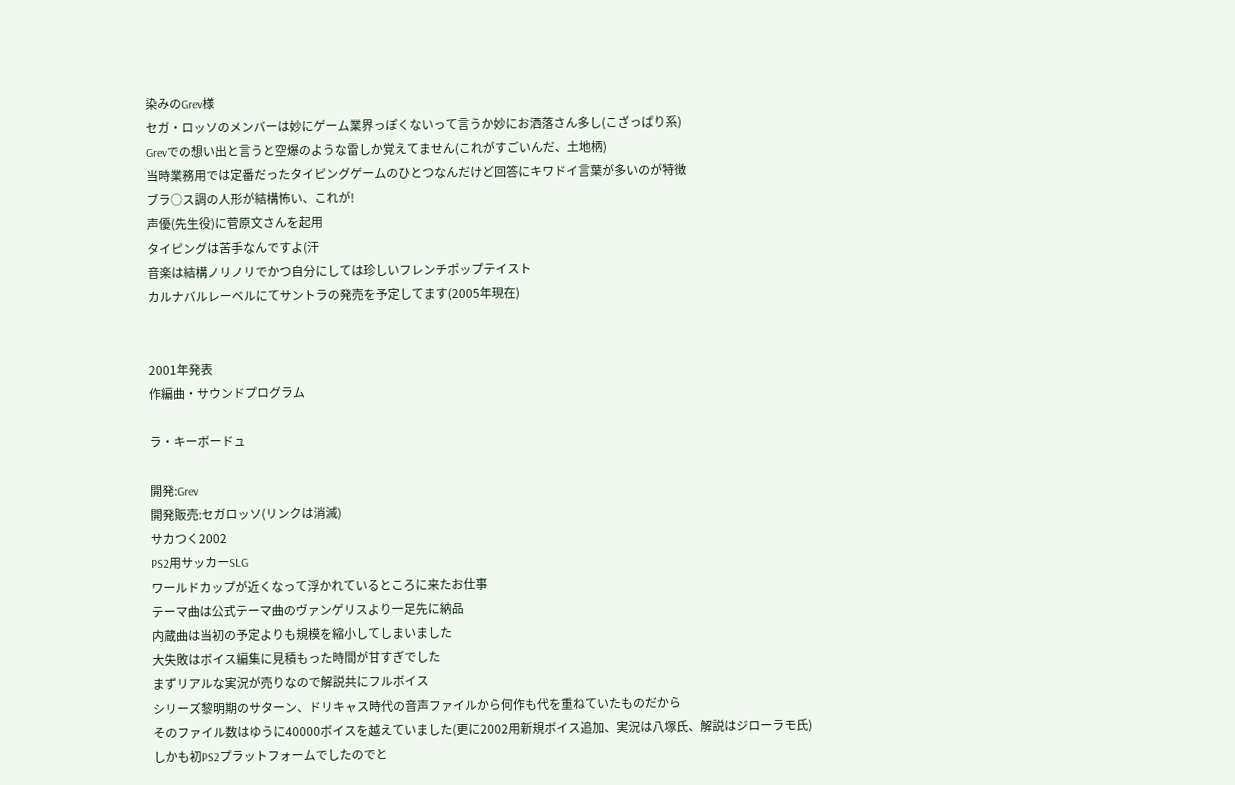染みのGrev様
セガ・ロッソのメンバーは妙にゲーム業界っぽくないって言うか妙にお洒落さん多し(こざっぱり系)
Grevでの想い出と言うと空爆のような雷しか覚えてません(これがすごいんだ、土地柄)
当時業務用では定番だったタイピングゲームのひとつなんだけど回答にキワドイ言葉が多いのが特徴
ブラ○ス調の人形が結構怖い、これが!
声優(先生役)に菅原文さんを起用
タイピングは苦手なんですよ(汗
音楽は結構ノリノリでかつ自分にしては珍しいフレンチポップテイスト
カルナバルレーベルにてサントラの発売を予定してます(2005年現在)


2001年発表
作編曲・サウンドプログラム

ラ・キーボードュ

開発:Grev
開発販売:セガロッソ(リンクは消滅)
サカつく2002
PS2用サッカーSLG
ワールドカップが近くなって浮かれているところに来たお仕事
テーマ曲は公式テーマ曲のヴァンゲリスより一足先に納品
内蔵曲は当初の予定よりも規模を縮小してしまいました
大失敗はボイス編集に見積もった時間が甘すぎでした
まずリアルな実況が売りなので解説共にフルボイス
シリーズ黎明期のサターン、ドリキャス時代の音声ファイルから何作も代を重ねていたものだから
そのファイル数はゆうに40000ボイスを越えていました(更に2002用新規ボイス追加、実況は八塚氏、解説はジローラモ氏)
しかも初PS2プラットフォームでしたのでと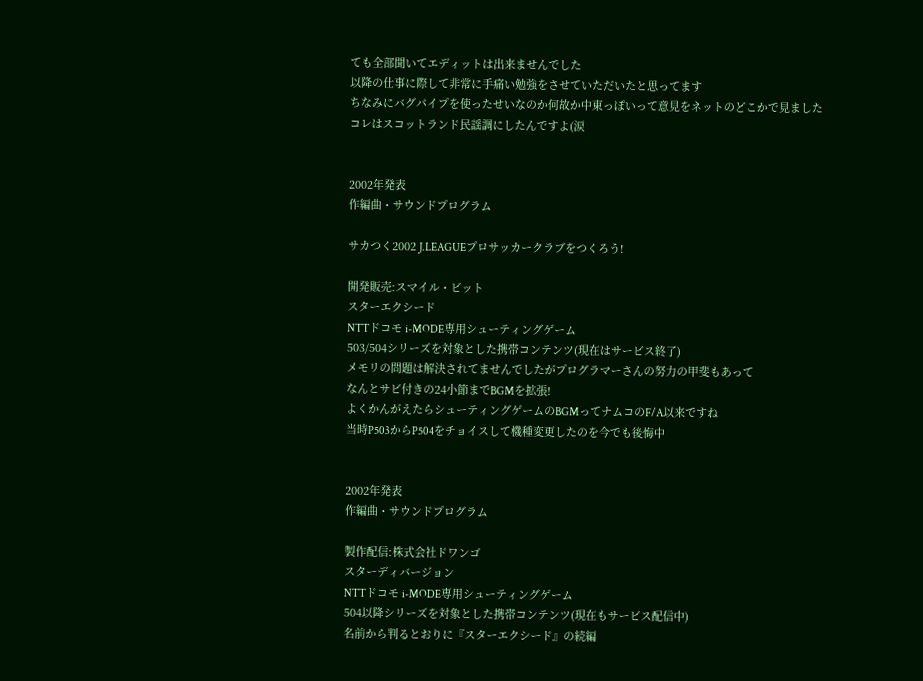ても全部聞いてエディットは出来ませんでした
以降の仕事に際して非常に手痛い勉強をさせていただいたと思ってます
ちなみにバグパイプを使ったせいなのか何故か中東っぽいって意見をネットのどこかで見ました
コレはスコットランド民謡調にしたんですよ(涙


2002年発表
作編曲・サウンドプログラム

サカつく2002 J.LEAGUEプロサッカークラブをつくろう!

開発販売:スマイル・ビット
スターエクシード
NTTドコモ i-MODE専用シューティングゲーム
503/504シリーズを対象とした携帯コンテンツ(現在はサービス終了)
メモリの問題は解決されてませんでしたがプログラマーさんの努力の甲斐もあって
なんとサビ付きの24小節までBGMを拡張!
よくかんがえたらシューティングゲームのBGMってナムコのF/A以来ですね
当時P503からP504をチョイスして機種変更したのを今でも後悔中


2002年発表
作編曲・サウンドプログラム

製作配信:株式会社ドワンゴ
スターディバージョン
NTTドコモ i-MODE専用シューティングゲーム
504以降シリーズを対象とした携帯コンテンツ(現在もサービス配信中)
名前から判るとおりに『スターエクシード』の続編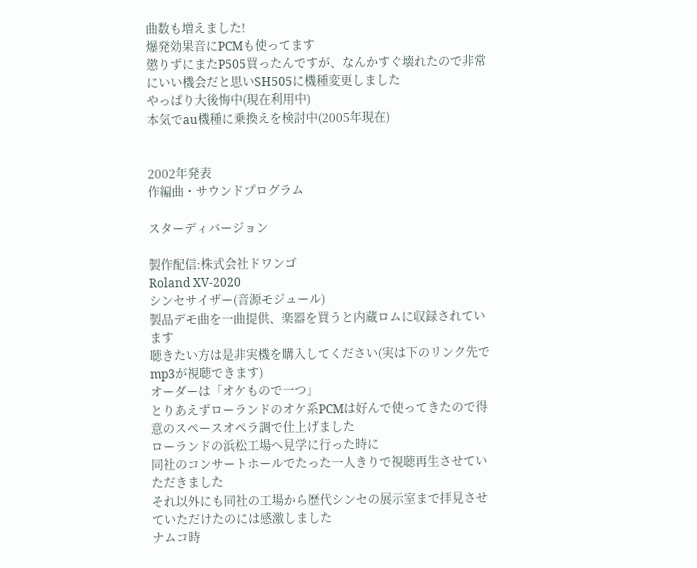曲数も増えました!
爆発効果音にPCMも使ってます
懲りずにまたP505買ったんですが、なんかすぐ壊れたので非常にいい機会だと思いSH505に機種変更しました
やっぱり大後悔中(現在利用中)
本気でau機種に乗換えを検討中(2005年現在)


2002年発表
作編曲・サウンドプログラム

スターディバージョン

製作配信:株式会社ドワンゴ
Roland XV-2020
シンセサイザー(音源モジュール)
製品デモ曲を一曲提供、楽器を買うと内蔵ロムに収録されています
聴きたい方は是非実機を購入してください(実は下のリンク先でmp3が視聴できます)
オーダーは「オケもので一つ」
とりあえずローランドのオケ系PCMは好んで使ってきたので得意のスペースオペラ調で仕上げました
ローランドの浜松工場へ見学に行った時に
同社のコンサートホールでたった一人きりで視聴再生させていただきました
それ以外にも同社の工場から歴代シンセの展示室まで拝見させていただけたのには感激しました
ナムコ時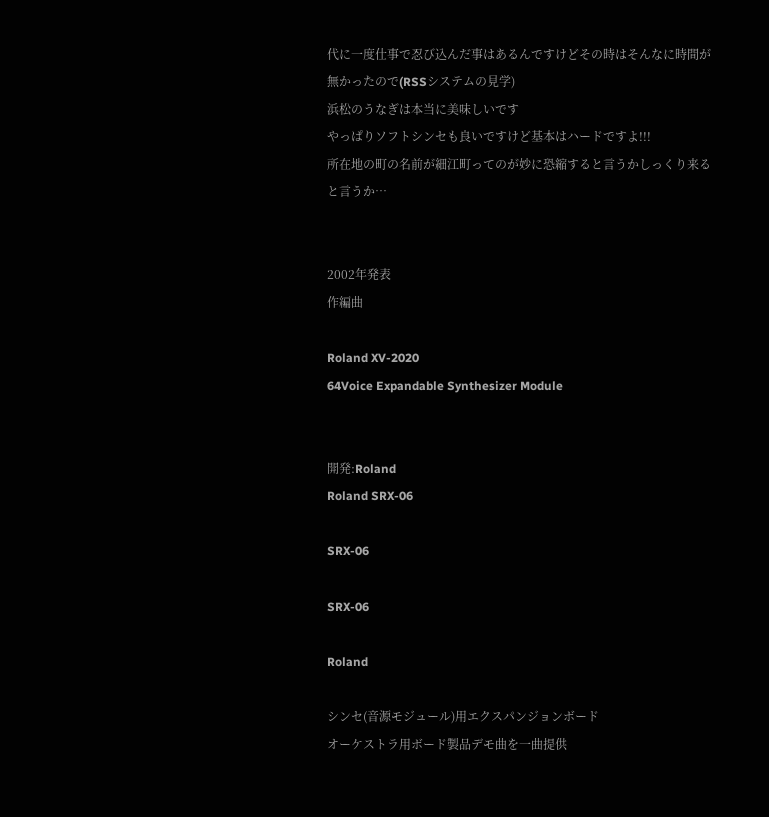代に一度仕事で忍び込んだ事はあるんですけどその時はそんなに時間が無かったので(RSSシステムの見学)
浜松のうなぎは本当に美味しいです
やっぱりソフトシンセも良いですけど基本はハードですよ!!!
所在地の町の名前が細江町ってのが妙に恐縮すると言うかしっくり来ると言うか…


2002年発表
作編曲

Roland XV-2020
64Voice Expandable Synthesizer Module


開発:Roland
Roland SRX-06

SRX-06

SRX-06

Roland

シンセ(音源モジュール)用エクスパンジョンボード
オーケストラ用ボード製品デモ曲を一曲提供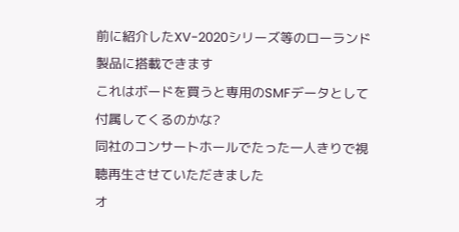前に紹介したXV-2020シリーズ等のローランド製品に搭載できます
これはボードを買うと専用のSMFデータとして付属してくるのかな?
同社のコンサートホールでたった一人きりで視聴再生させていただきました
オ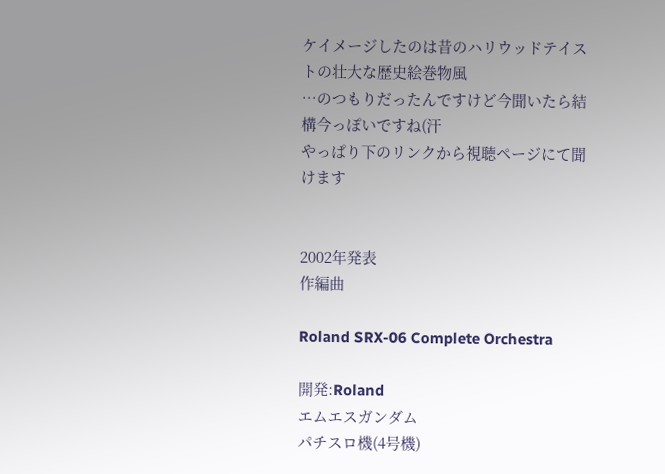ケイメージしたのは昔のハリウッドテイストの壮大な歴史絵巻物風
…のつもりだったんですけど今聞いたら結構今っぽいですね(汗
やっぱり下のリンクから視聴ページにて聞けます


2002年発表
作編曲

Roland SRX-06 Complete Orchestra

開発:Roland
エムエスガンダム
パチスロ機(4号機)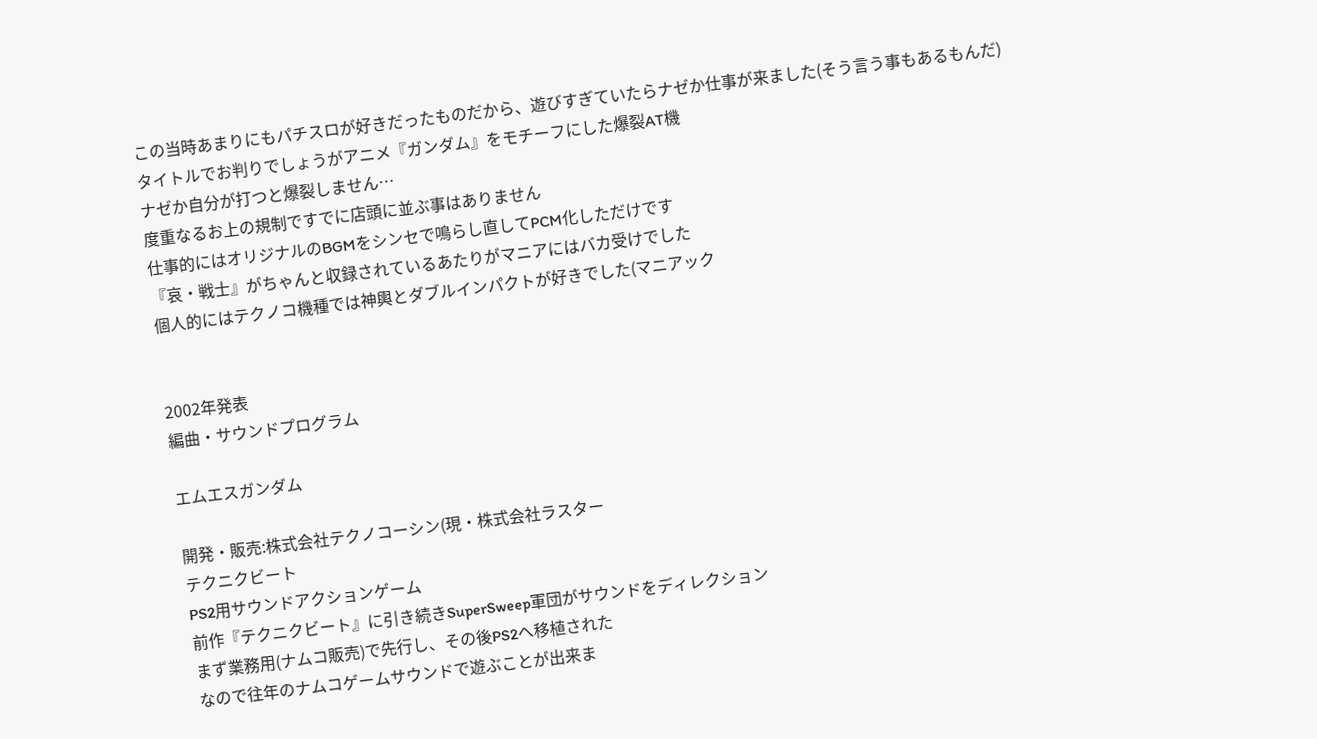この当時あまりにもパチスロが好きだったものだから、遊びすぎていたらナゼか仕事が来ました(そう言う事もあるもんだ)
タイトルでお判りでしょうがアニメ『ガンダム』をモチーフにした爆裂AT機
ナゼか自分が打つと爆裂しません…
度重なるお上の規制ですでに店頭に並ぶ事はありません
仕事的にはオリジナルのBGMをシンセで鳴らし直してPCM化しただけです
『哀・戦士』がちゃんと収録されているあたりがマニアにはバカ受けでした
個人的にはテクノコ機種では神輿とダブルインパクトが好きでした(マニアック


2002年発表
編曲・サウンドプログラム

エムエスガンダム

開発・販売:株式会社テクノコーシン(現・株式会社ラスター
テクニクビート
PS2用サウンドアクションゲーム
前作『テクニクビート』に引き続きSuperSweep軍団がサウンドをディレクション
まず業務用(ナムコ販売)で先行し、その後PS2へ移植された
なので往年のナムコゲームサウンドで遊ぶことが出来ま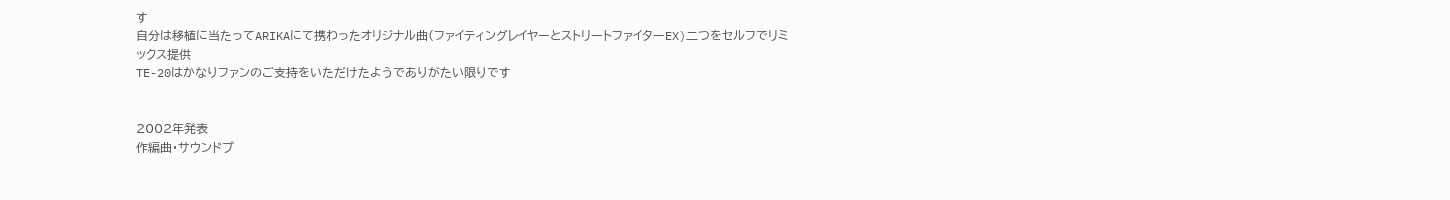す
自分は移植に当たってARIKAにて携わったオリジナル曲(ファイティングレイヤーとストリートファイターEX)二つをセルフでリミックス提供
TE-20はかなりファンのご支持をいただけたようでありがたい限りです


2002年発表
作編曲・サウンドプ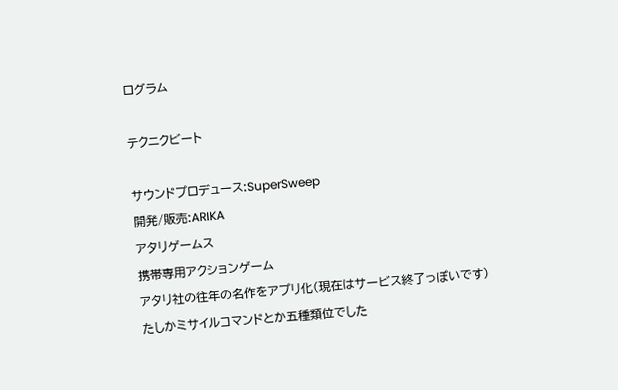ログラム

テクニクビート

サウンドプロデュース:SuperSweep
開発/販売:ARIKA
アタリゲームス
携帯専用アクションゲーム
アタリ社の往年の名作をアプリ化(現在はサービス終了っぽいです)
たしかミサイルコマンドとか五種類位でした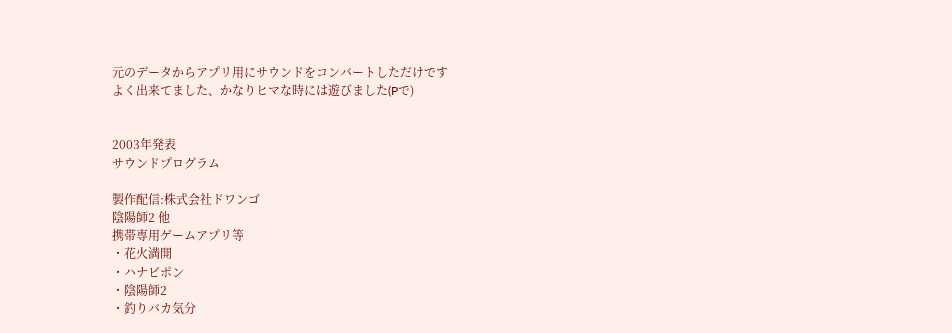元のデータからアプリ用にサウンドをコンバートしただけです
よく出来てました、かなりヒマな時には遊びました(Pで)


2003年発表
サウンドプログラム

製作配信:株式会社ドワンゴ
陰陽師2 他
携帯専用ゲームアプリ等
・花火満開
・ハナビポン
・陰陽師2
・釣りバカ気分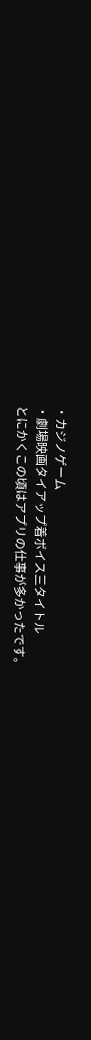・カジノゲーム
・劇場映画タイアップ着ボイス三タイトル
とにかくこの頃はアプリの仕事が多かったです。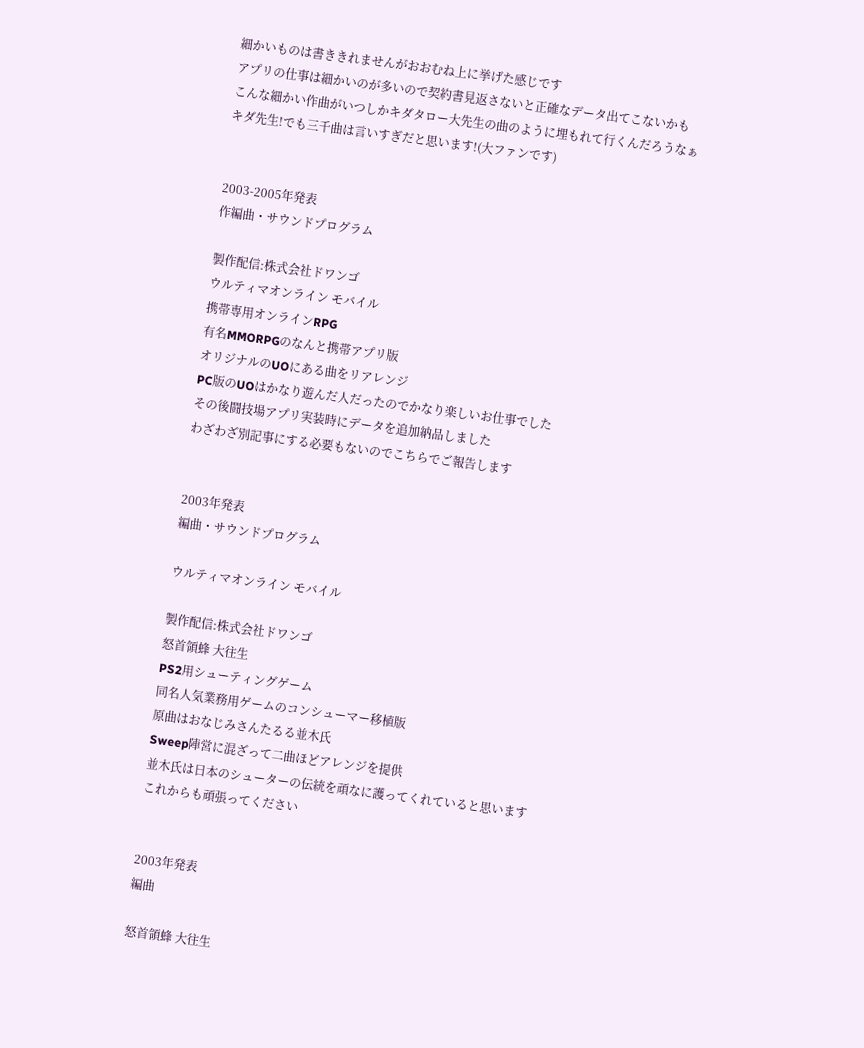細かいものは書ききれませんがおおむね上に挙げた感じです
アプリの仕事は細かいのが多いので契約書見返さないと正確なデータ出てこないかも
こんな細かい作曲がいつしかキダタロー大先生の曲のように埋もれて行くんだろうなぁ
キダ先生!でも三千曲は言いすぎだと思います!(大ファンです)


2003-2005年発表
作編曲・サウンドプログラム

製作配信:株式会社ドワンゴ
ウルティマオンライン モバイル
携帯専用オンラインRPG
有名MMORPGのなんと携帯アプリ版
オリジナルのUOにある曲をリアレンジ
PC版のUOはかなり遊んだ人だったのでかなり楽しいお仕事でした
その後闘技場アプリ実装時にデータを追加納品しました
わざわざ別記事にする必要もないのでこちらでご報告します


2003年発表
編曲・サウンドプログラム

ウルティマオンライン モバイル

製作配信:株式会社ドワンゴ
怒首領蜂 大往生
PS2用シューティングゲーム
同名人気業務用ゲームのコンシューマー移植版
原曲はおなじみさんたるる並木氏
Sweep陣営に混ざって二曲ほどアレンジを提供
並木氏は日本のシューターの伝統を頑なに護ってくれていると思います
これからも頑張ってください


2003年発表
編曲

怒首領蜂 大往生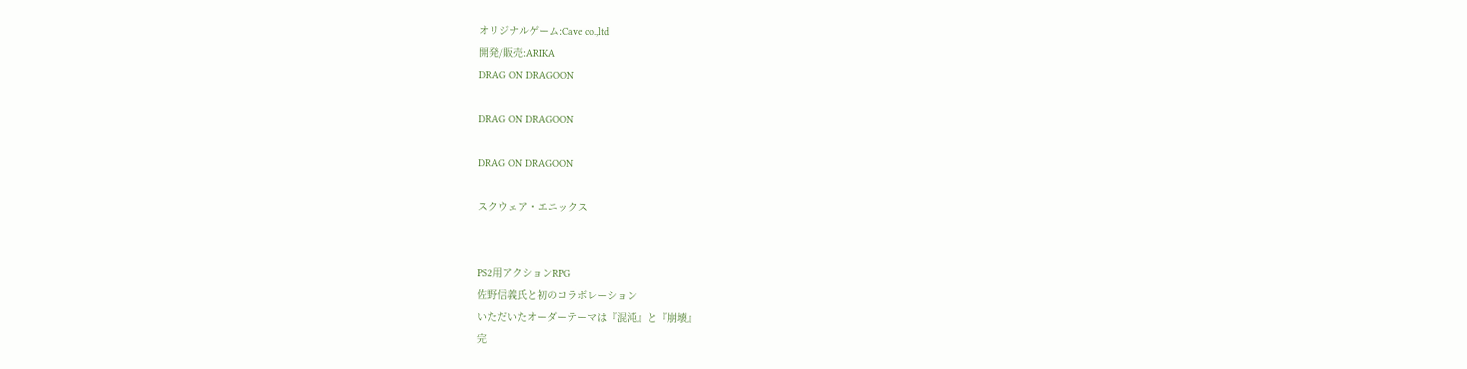オリジナルゲーム:Cave co.,ltd
開発/販売:ARIKA
DRAG ON DRAGOON

DRAG ON DRAGOON

DRAG ON DRAGOON

スクウェア・エニックス


PS2用アクションRPG
佐野信義氏と初のコラボレーション
いただいたオーダーテーマは『混沌』と『崩壊』
完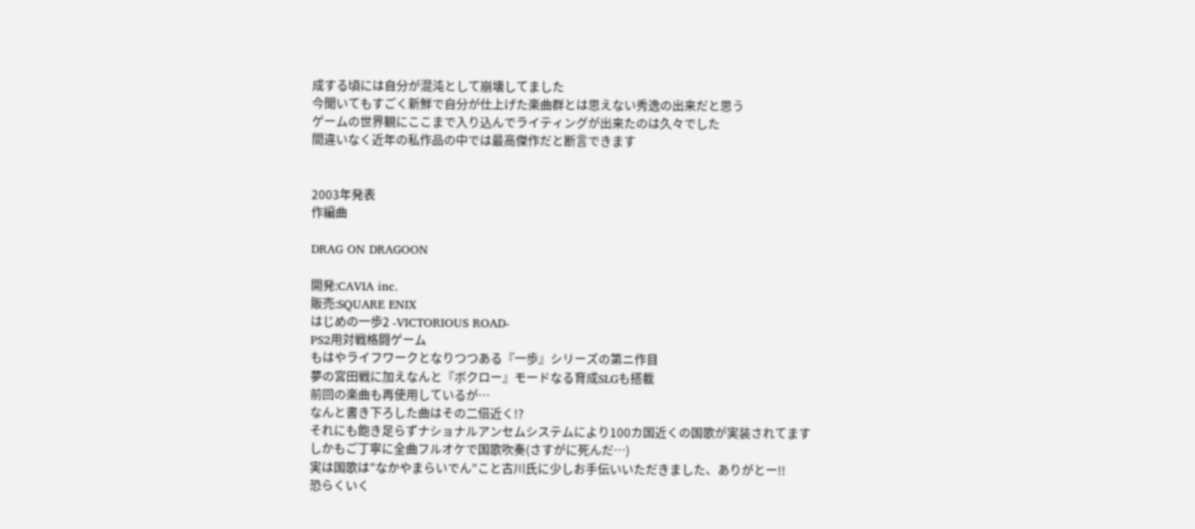成する頃には自分が混沌として崩壊してました
今聞いてもすごく新鮮で自分が仕上げた楽曲群とは思えない秀逸の出来だと思う
ゲームの世界観にここまで入り込んでライティングが出来たのは久々でした
間違いなく近年の私作品の中では最高傑作だと断言できます


2003年発表
作編曲

DRAG ON DRAGOON

開発:CAVIA inc.
販売:SQUARE ENIX
はじめの一歩2 -VICTORIOUS ROAD-
PS2用対戦格闘ゲーム
もはやライフワークとなりつつある『一歩』シリーズの第ニ作目
夢の宮田戦に加えなんと『ボクロー』モードなる育成SLGも搭載
前回の楽曲も再使用しているが…
なんと書き下ろした曲はその二倍近く!?
それにも飽き足らずナショナルアンセムシステムにより100カ国近くの国歌が実装されてます
しかもご丁寧に全曲フルオケで国歌吹奏(さすがに死んだ…)
実は国歌は”なかやまらいでん”こと古川氏に少しお手伝いいただきました、ありがとー!!
恐らくいく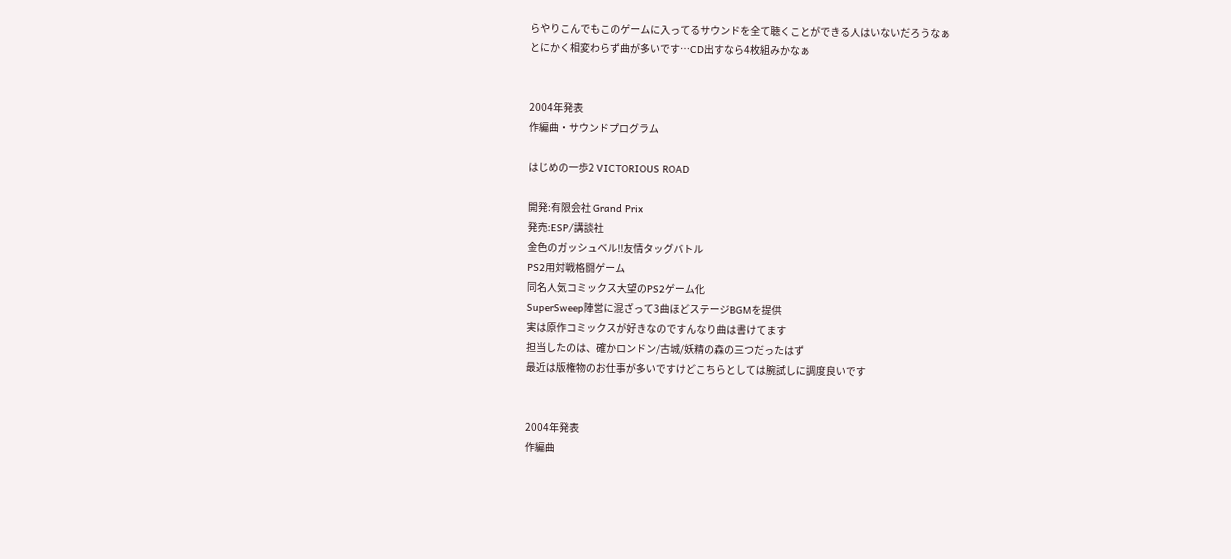らやりこんでもこのゲームに入ってるサウンドを全て聴くことができる人はいないだろうなぁ
とにかく相変わらず曲が多いです…CD出すなら4枚組みかなぁ


2004年発表
作編曲・サウンドプログラム

はじめの一歩2 VICTORIOUS ROAD

開発:有限会社 Grand Prix
発売:ESP/講談社
金色のガッシュベル!!友情タッグバトル
PS2用対戦格闘ゲーム
同名人気コミックス大望のPS2ゲーム化
SuperSweep陣営に混ざって3曲ほどステージBGMを提供
実は原作コミックスが好きなのですんなり曲は書けてます
担当したのは、確かロンドン/古城/妖精の森の三つだったはず
最近は版権物のお仕事が多いですけどこちらとしては腕試しに調度良いです


2004年発表
作編曲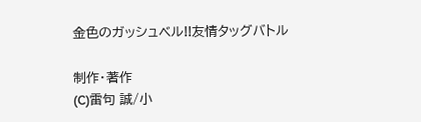金色のガッシュベル!!友情タッグバトル

制作・著作
(C)雷句 誠/小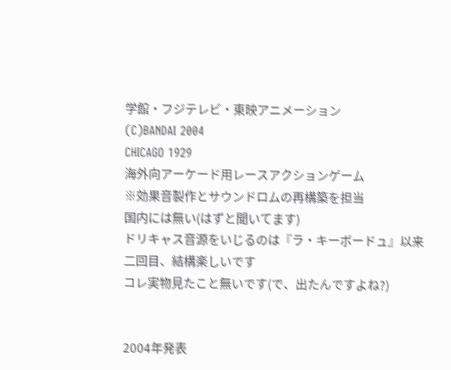学館・フジテレビ・東映アニメーション
(C)BANDAI 2004
CHICAGO 1929
海外向アーケード用レースアクションゲーム
※効果音製作とサウンドロムの再構築を担当
国内には無い(はずと聞いてます)
ドリキャス音源をいじるのは『ラ・キーボードュ』以来二回目、結構楽しいです
コレ実物見たこと無いです(で、出たんですよね?)


2004年発表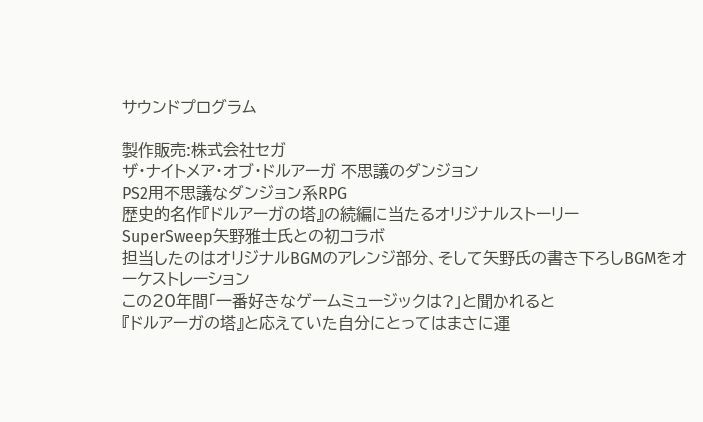サウンドプログラム

製作販売:株式会社セガ
ザ・ナイトメア・オブ・ドルアーガ 不思議のダンジョン
PS2用不思議なダンジョン系RPG
歴史的名作『ドルアーガの塔』の続編に当たるオリジナルストーリー
SuperSweep矢野雅士氏との初コラボ
担当したのはオリジナルBGMのアレンジ部分、そして矢野氏の書き下ろしBGMをオーケストレーション
この20年間「一番好きなゲームミュージックは?」と聞かれると
『ドルアーガの塔』と応えていた自分にとってはまさに運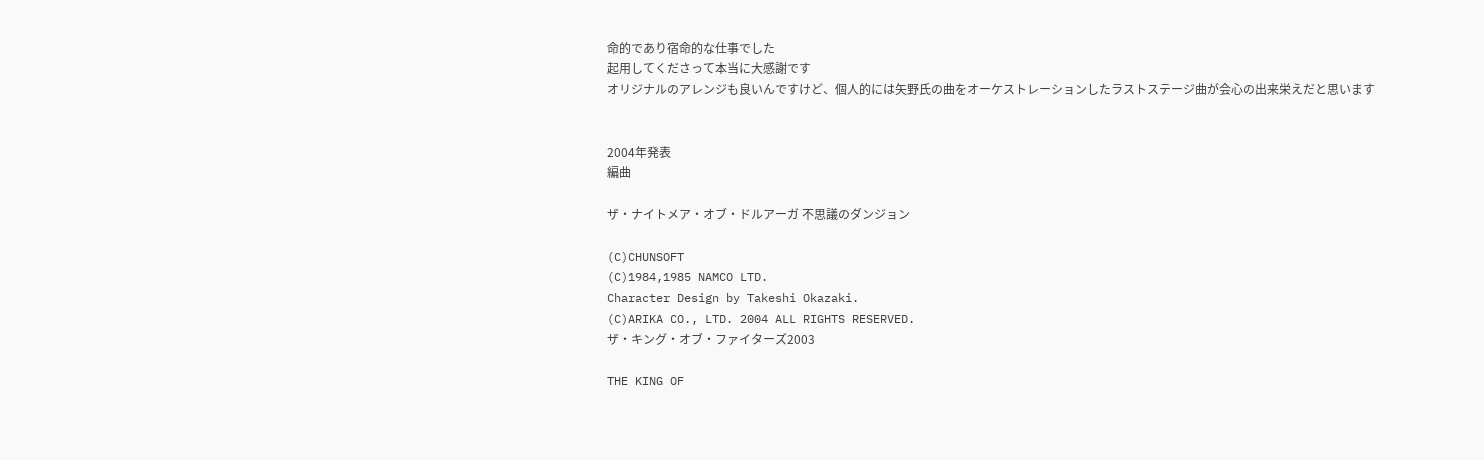命的であり宿命的な仕事でした
起用してくださって本当に大感謝です
オリジナルのアレンジも良いんですけど、個人的には矢野氏の曲をオーケストレーションしたラストステージ曲が会心の出来栄えだと思います


2004年発表
編曲

ザ・ナイトメア・オブ・ドルアーガ 不思議のダンジョン

(C)CHUNSOFT
(C)1984,1985 NAMCO LTD.
Character Design by Takeshi Okazaki.
(C)ARIKA CO., LTD. 2004 ALL RIGHTS RESERVED.
ザ・キング・オブ・ファイターズ2003

THE KING OF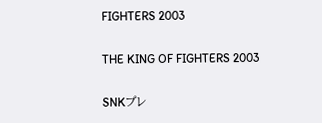FIGHTERS 2003

THE KING OF FIGHTERS 2003

SNKプレ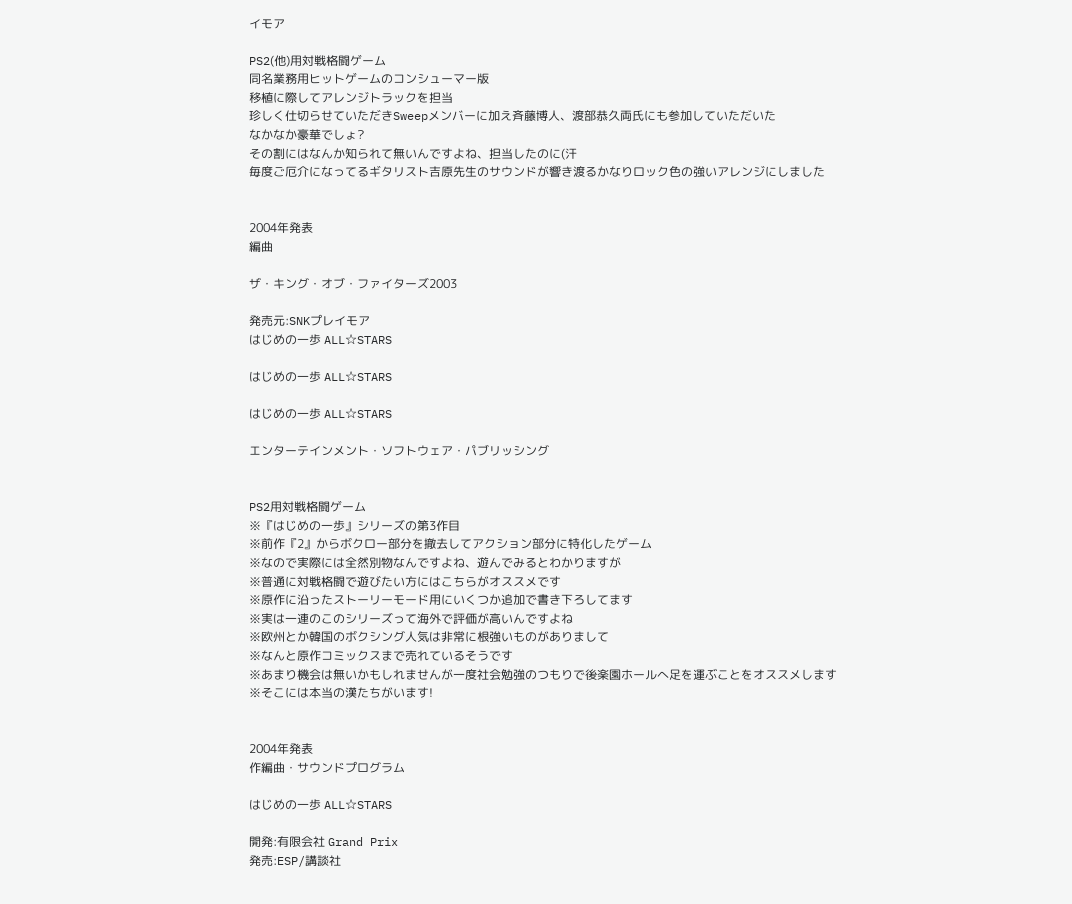イモア

PS2(他)用対戦格闘ゲーム
同名業務用ヒットゲームのコンシューマー版
移植に際してアレンジトラックを担当
珍しく仕切らせていただきSweepメンバーに加え斉藤博人、渡部恭久両氏にも参加していただいた
なかなか豪華でしょ?
その割にはなんか知られて無いんですよね、担当したのに(汗
毎度ご厄介になってるギタリスト吉原先生のサウンドが響き渡るかなりロック色の強いアレンジにしました


2004年発表
編曲

ザ・キング・オブ・ファイターズ2003

発売元:SNKプレイモア
はじめの一歩 ALL☆STARS

はじめの一歩 ALL☆STARS

はじめの一歩 ALL☆STARS

エンターテインメント・ソフトウェア・パブリッシング


PS2用対戦格闘ゲーム
※『はじめの一歩』シリーズの第3作目
※前作『2』からボクロー部分を撤去してアクション部分に特化したゲーム
※なので実際には全然別物なんですよね、遊んでみるとわかりますが
※普通に対戦格闘で遊びたい方にはこちらがオススメです
※原作に沿ったストーリーモード用にいくつか追加で書き下ろしてます
※実は一連のこのシリーズって海外で評価が高いんですよね
※欧州とか韓国のボクシング人気は非常に根強いものがありまして
※なんと原作コミックスまで売れているそうです
※あまり機会は無いかもしれませんが一度社会勉強のつもりで後楽園ホールへ足を運ぶことをオススメします
※そこには本当の漢たちがいます!


2004年発表
作編曲・サウンドプログラム

はじめの一歩 ALL☆STARS

開発:有限会社 Grand Prix
発売:ESP/講談社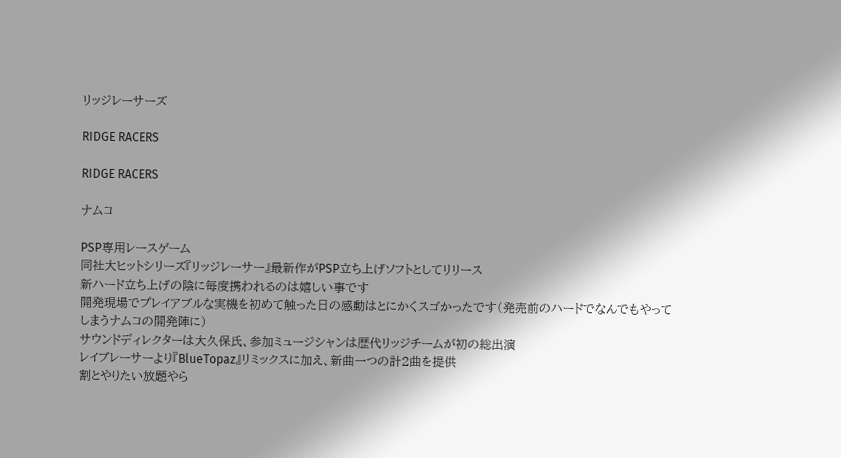リッジレーサーズ

RIDGE RACERS

RIDGE RACERS

ナムコ

PSP専用レースゲーム
同社大ヒットシリーズ『リッジレーサー』最新作がPSP立ち上げソフトとしてリリース
新ハード立ち上げの陰に毎度携われるのは嬉しい事です
開発現場でプレイアブルな実機を初めて触った日の感動はとにかくスゴかったです(発売前のハードでなんでもやってしまうナムコの開発陣に)
サウンドディレクターは大久保氏、参加ミュージシャンは歴代リッジチームが初の総出演
レイブレーサーより『BlueTopaz』リミックスに加え、新曲一つの計2曲を提供
割とやりたい放題やら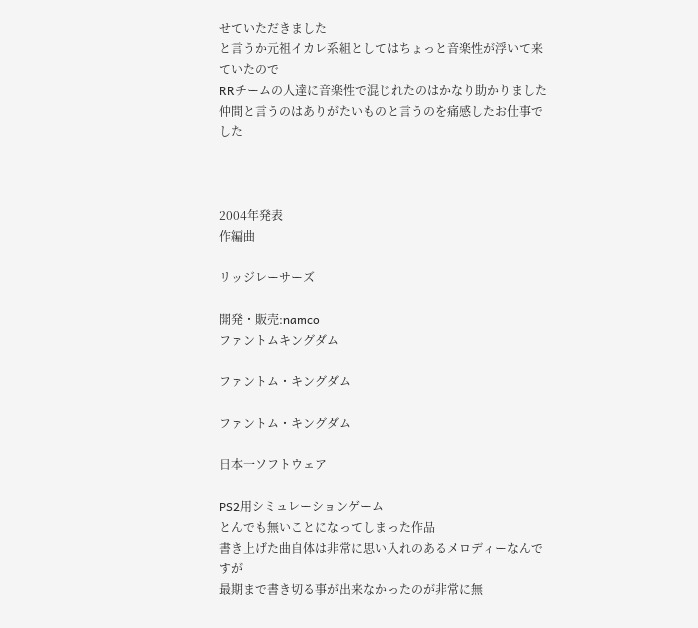せていただきました
と言うか元祖イカレ系組としてはちょっと音楽性が浮いて来ていたので
RRチームの人達に音楽性で混じれたのはかなり助かりました
仲間と言うのはありがたいものと言うのを痛感したお仕事でした



2004年発表
作編曲

リッジレーサーズ

開発・販売:namco
ファントムキングダム

ファントム・キングダム

ファントム・キングダム

日本一ソフトウェア

PS2用シミュレーションゲーム
とんでも無いことになってしまった作品
書き上げた曲自体は非常に思い入れのあるメロディーなんですが
最期まで書き切る事が出来なかったのが非常に無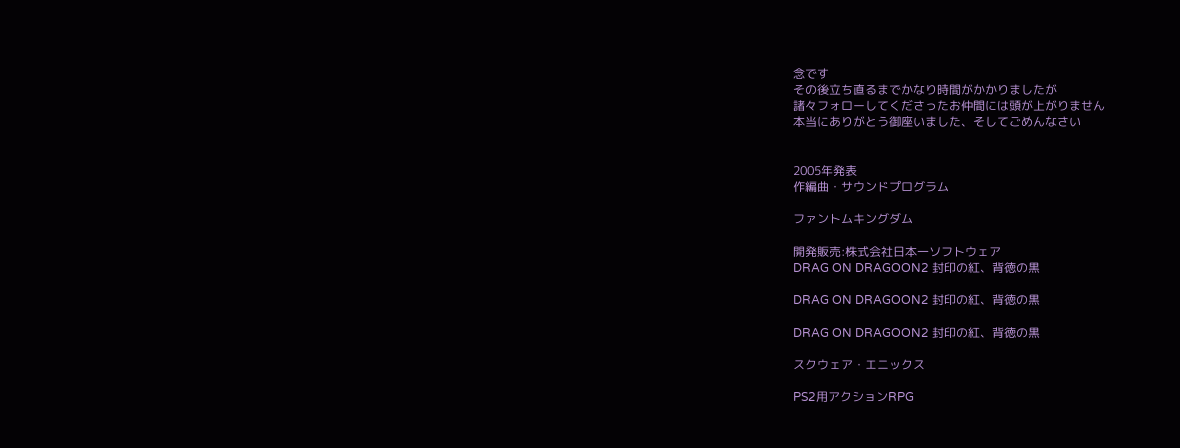念です
その後立ち直るまでかなり時間がかかりましたが
諸々フォローしてくださったお仲間には頭が上がりません
本当にありがとう御座いました、そしてごめんなさい


2005年発表
作編曲・サウンドプログラム

ファントムキングダム

開発販売:株式会社日本一ソフトウェア
DRAG ON DRAGOON2 封印の紅、背徳の黒

DRAG ON DRAGOON2 封印の紅、背徳の黒

DRAG ON DRAGOON2 封印の紅、背徳の黒

スクウェア・エニックス

PS2用アクションRPG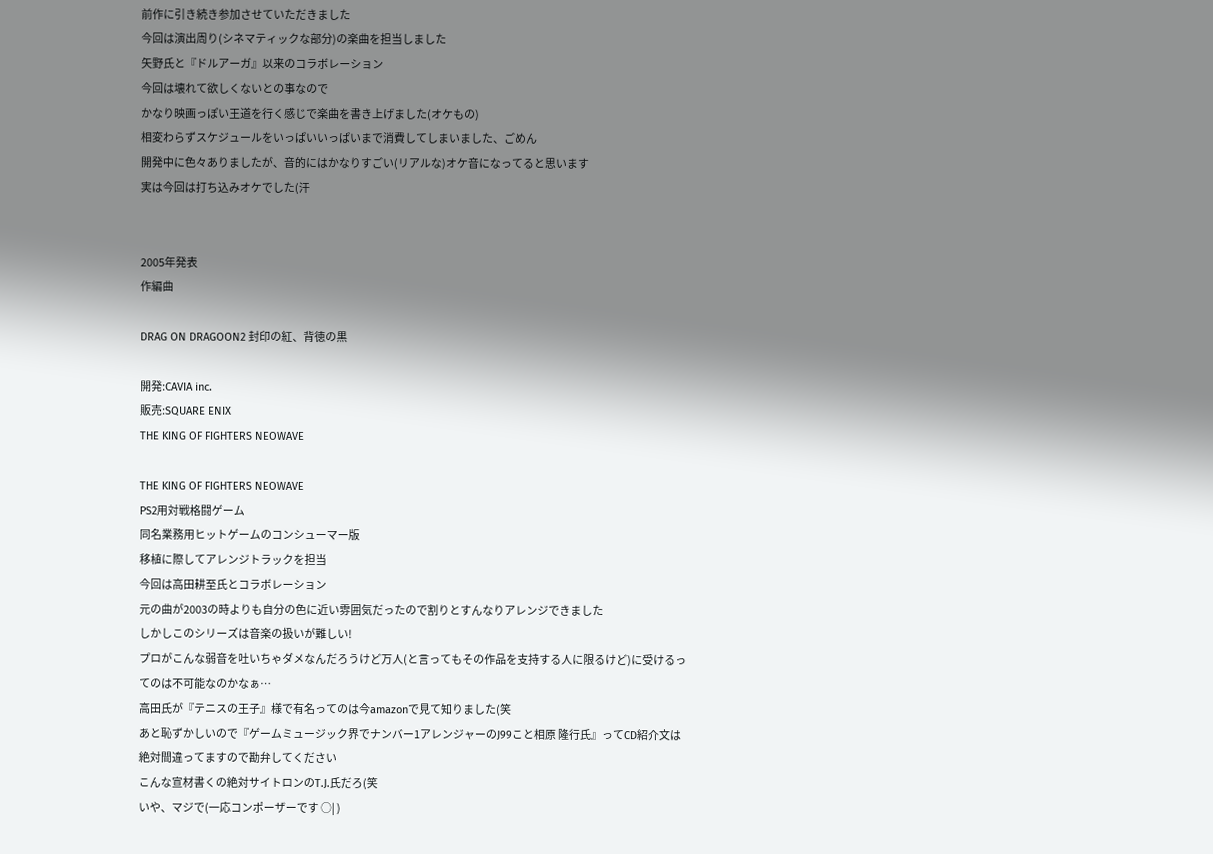前作に引き続き参加させていただきました
今回は演出周り(シネマティックな部分)の楽曲を担当しました
矢野氏と『ドルアーガ』以来のコラボレーション
今回は壊れて欲しくないとの事なので
かなり映画っぽい王道を行く感じで楽曲を書き上げました(オケもの)
相変わらずスケジュールをいっぱいいっぱいまで消費してしまいました、ごめん
開発中に色々ありましたが、音的にはかなりすごい(リアルな)オケ音になってると思います
実は今回は打ち込みオケでした(汗


2005年発表
作編曲

DRAG ON DRAGOON2 封印の紅、背徳の黒

開発:CAVIA inc.
販売:SQUARE ENIX
THE KING OF FIGHTERS NEOWAVE

THE KING OF FIGHTERS NEOWAVE
PS2用対戦格闘ゲーム
同名業務用ヒットゲームのコンシューマー版
移植に際してアレンジトラックを担当
今回は高田耕至氏とコラボレーション
元の曲が2003の時よりも自分の色に近い雰囲気だったので割りとすんなりアレンジできました
しかしこのシリーズは音楽の扱いが難しい!
プロがこんな弱音を吐いちゃダメなんだろうけど万人(と言ってもその作品を支持する人に限るけど)に受けるってのは不可能なのかなぁ…
高田氏が『テニスの王子』様で有名ってのは今amazonで見て知りました(笑
あと恥ずかしいので『ゲームミュージック界でナンバー1アレンジャーのJ99こと相原 隆行氏』ってCD紹介文は絶対間違ってますので勘弁してください
こんな宣材書くの絶対サイトロンのT.J.氏だろ(笑
いや、マジで(一応コンポーザーです ○| )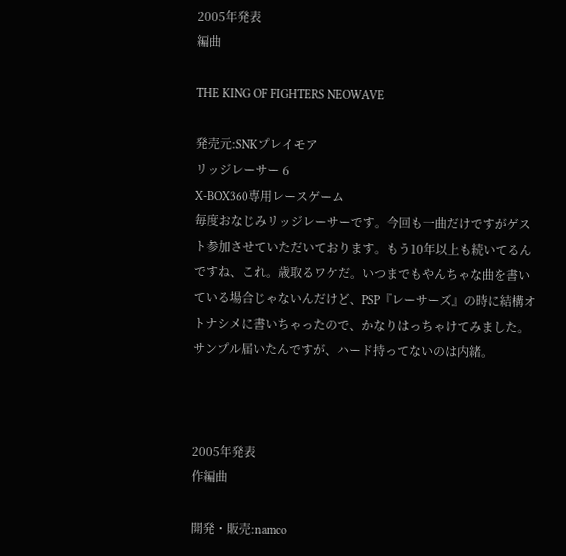2005年発表
編曲

THE KING OF FIGHTERS NEOWAVE

発売元:SNKプレイモア
リッジレーサー 6
X-BOX360専用レースゲーム
毎度おなじみリッジレーサーです。今回も一曲だけですがゲスト参加させていただいております。もう10年以上も続いてるんですね、これ。歳取るワケだ。いつまでもやんちゃな曲を書いている場合じゃないんだけど、PSP『レーサーズ』の時に結構オトナシメに書いちゃったので、かなりはっちゃけてみました。サンプル届いたんですが、ハード持ってないのは内緒。



2005年発表
作編曲

開発・販売:namco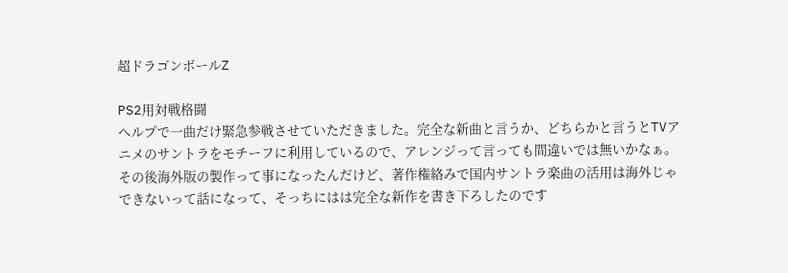超ドラゴンボールZ

PS2用対戦格闘
ヘルプで一曲だけ緊急参戦させていただきました。完全な新曲と言うか、どちらかと言うとTVアニメのサントラをモチーフに利用しているので、アレンジって言っても間違いでは無いかなぁ。その後海外版の製作って事になったんだけど、著作権絡みで国内サントラ楽曲の活用は海外じゃできないって話になって、そっちにはは完全な新作を書き下ろしたのです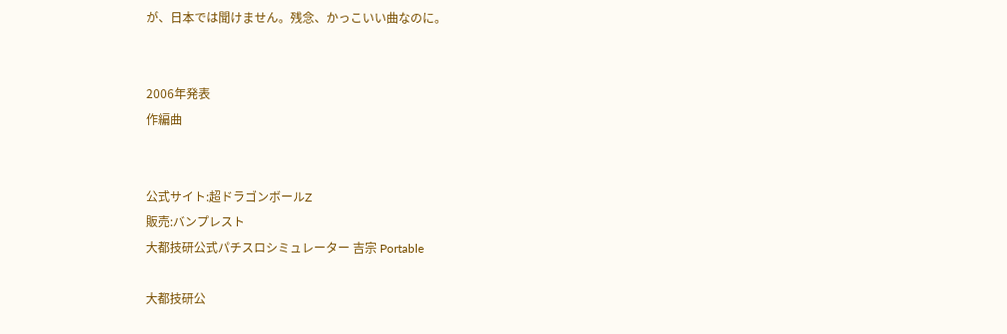が、日本では聞けません。残念、かっこいい曲なのに。


2006年発表
作編曲


公式サイト:超ドラゴンボールZ
販売:バンプレスト
大都技研公式パチスロシミュレーター 吉宗 Portable

大都技研公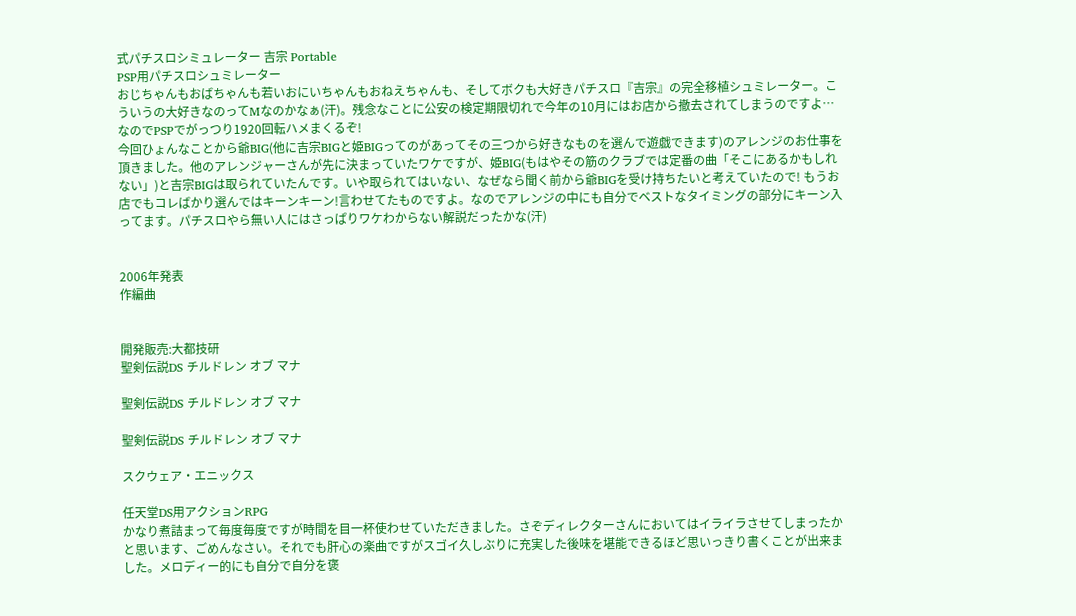式パチスロシミュレーター 吉宗 Portable
PSP用パチスロシュミレーター
おじちゃんもおばちゃんも若いおにいちゃんもおねえちゃんも、そしてボクも大好きパチスロ『吉宗』の完全移植シュミレーター。こういうの大好きなのってMなのかなぁ(汗)。残念なことに公安の検定期限切れで今年の10月にはお店から撤去されてしまうのですよ…なのでPSPでがっつり1920回転ハメまくるぞ!
今回ひょんなことから爺BIG(他に吉宗BIGと姫BIGってのがあってその三つから好きなものを選んで遊戯できます)のアレンジのお仕事を頂きました。他のアレンジャーさんが先に決まっていたワケですが、姫BIG(もはやその筋のクラブでは定番の曲「そこにあるかもしれない」)と吉宗BIGは取られていたんです。いや取られてはいない、なぜなら聞く前から爺BIGを受け持ちたいと考えていたので! もうお店でもコレばかり選んではキーンキーン!言わせてたものですよ。なのでアレンジの中にも自分でベストなタイミングの部分にキーン入ってます。パチスロやら無い人にはさっぱりワケわからない解説だったかな(汗)


2006年発表
作編曲


開発販売:大都技研
聖剣伝説DS チルドレン オブ マナ

聖剣伝説DS チルドレン オブ マナ

聖剣伝説DS チルドレン オブ マナ

スクウェア・エニックス

任天堂DS用アクションRPG
かなり煮詰まって毎度毎度ですが時間を目一杯使わせていただきました。さぞディレクターさんにおいてはイライラさせてしまったかと思います、ごめんなさい。それでも肝心の楽曲ですがスゴイ久しぶりに充実した後味を堪能できるほど思いっきり書くことが出来ました。メロディー的にも自分で自分を褒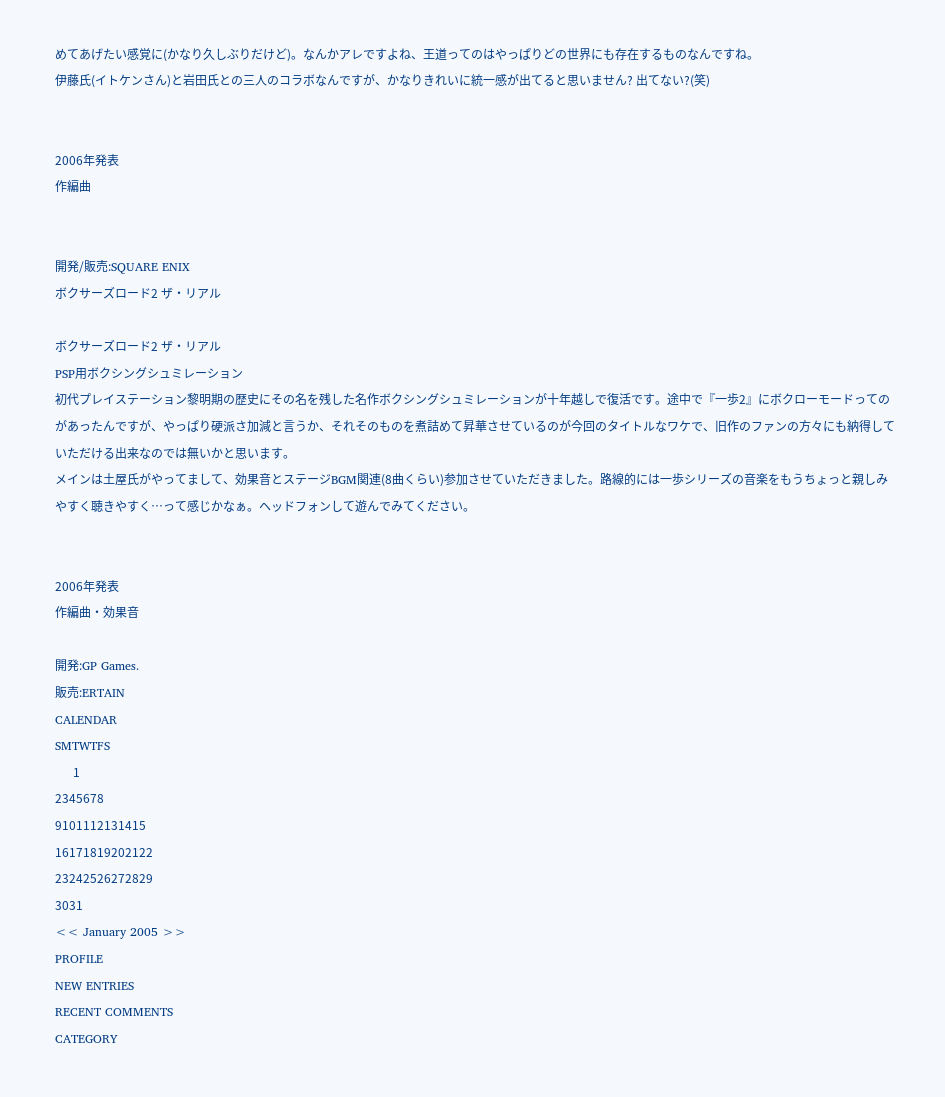めてあげたい感覚に(かなり久しぶりだけど)。なんかアレですよね、王道ってのはやっぱりどの世界にも存在するものなんですね。
伊藤氏(イトケンさん)と岩田氏との三人のコラボなんですが、かなりきれいに統一感が出てると思いません? 出てない?(笑)


2006年発表
作編曲


開発/販売:SQUARE ENIX
ボクサーズロード2 ザ・リアル

ボクサーズロード2 ザ・リアル
PSP用ボクシングシュミレーション
初代プレイステーション黎明期の歴史にその名を残した名作ボクシングシュミレーションが十年越しで復活です。途中で『一歩2』にボクローモードってのがあったんですが、やっぱり硬派さ加減と言うか、それそのものを煮詰めて昇華させているのが今回のタイトルなワケで、旧作のファンの方々にも納得していただける出来なのでは無いかと思います。
メインは土屋氏がやってまして、効果音とステージBGM関連(8曲くらい)参加させていただきました。路線的には一歩シリーズの音楽をもうちょっと親しみやすく聴きやすく…って感じかなぁ。ヘッドフォンして遊んでみてください。


2006年発表
作編曲・効果音

開発:GP Games.
販売:ERTAIN
CALENDAR
SMTWTFS
      1
2345678
9101112131415
16171819202122
23242526272829
3031
<< January 2005 >>
PROFILE
NEW ENTRIES
RECENT COMMENTS
CATEGORY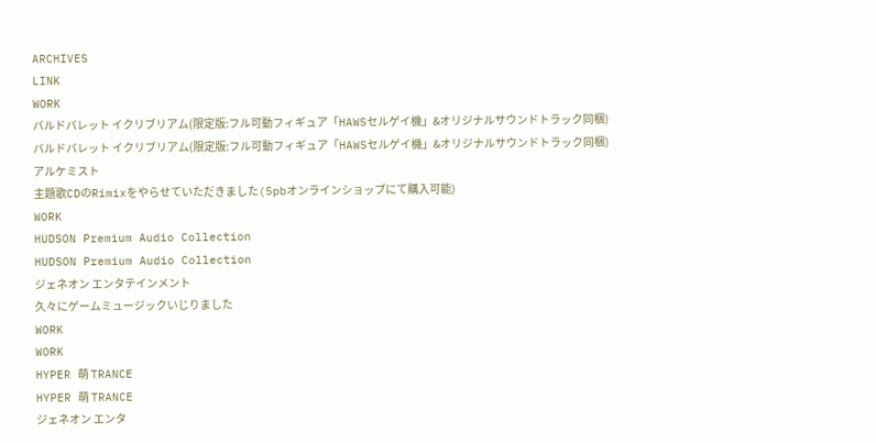ARCHIVES
LINK
WORK
バルドバレット イクリブリアム(限定版:フル可動フィギュア「HAWSセルゲイ機」&オリジナルサウンドトラック同梱)
バルドバレット イクリブリアム(限定版:フル可動フィギュア「HAWSセルゲイ機」&オリジナルサウンドトラック同梱)
アルケミスト
主題歌CDのRimixをやらせていただきました(5pbオンラインショップにて購入可能)
WORK
HUDSON Premium Audio Collection
HUDSON Premium Audio Collection
ジェネオン エンタテインメント
久々にゲームミュージックいじりました
WORK
WORK
HYPER 萌 TRANCE
HYPER 萌 TRANCE
ジェネオン エンタ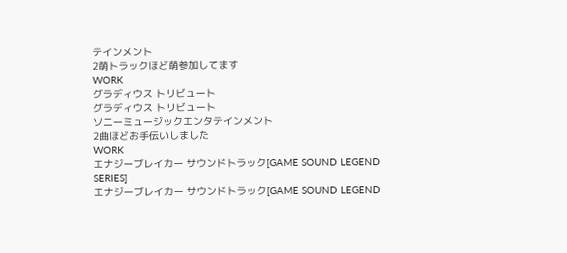テインメント
2萌トラックほど萌参加してます
WORK
グラディウス トリビュート
グラディウス トリビュート
ソニーミュージックエンタテインメント
2曲ほどお手伝いしました
WORK
エナジーブレイカー サウンドトラック[GAME SOUND LEGEND SERIES]
エナジーブレイカー サウンドトラック[GAME SOUND LEGEND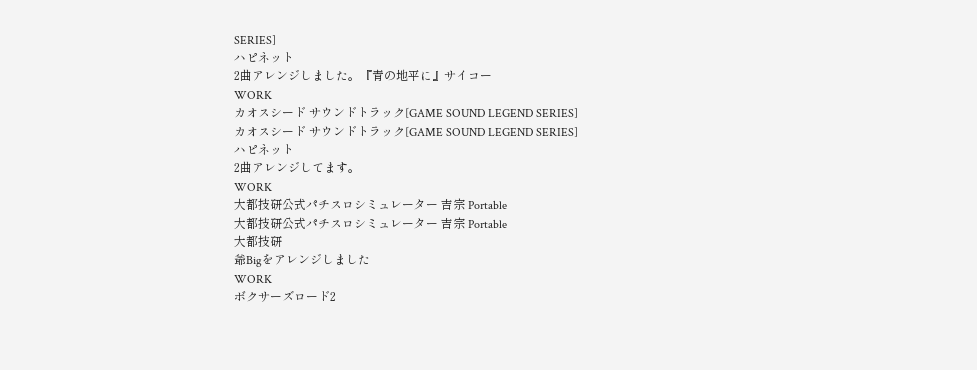SERIES]
ハピネット
2曲アレンジしました。『青の地平に』サイコー
WORK
カオスシード サウンドトラック[GAME SOUND LEGEND SERIES]
カオスシード サウンドトラック[GAME SOUND LEGEND SERIES]
ハピネット
2曲アレンジしてます。
WORK
大都技研公式パチスロシミュレーター 吉宗 Portable
大都技研公式パチスロシミュレーター 吉宗 Portable
大都技研
爺Bigをアレンジしました
WORK
ボクサーズロード2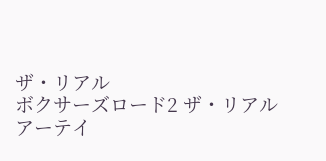ザ・リアル
ボクサーズロード2 ザ・リアル
アーテイ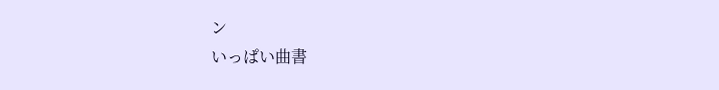ン
いっぱい曲書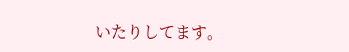いたりしてます。